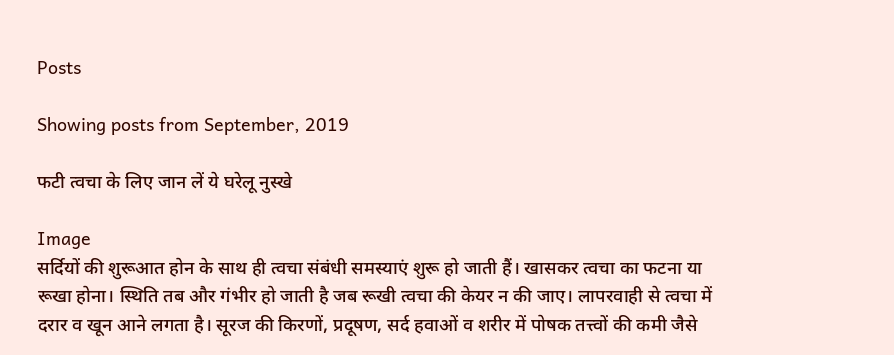Posts

Showing posts from September, 2019

फटी त्वचा के लिए जान लें ये घरेलू नुस्खे

Image
सर्दियों की शुरूआत होन के साथ ही त्वचा संबंधी समस्याएं शुरू हो जाती हैं। खासकर त्वचा का फटना या रूखा होना। स्थिति तब और गंभीर हो जाती है जब रूखी त्वचा की केयर न की जाए। लापरवाही से त्वचा में दरार व खून आने लगता है। सूरज की किरणों, प्रदूषण, सर्द हवाओं व शरीर में पोषक तत्त्वों की कमी जैसे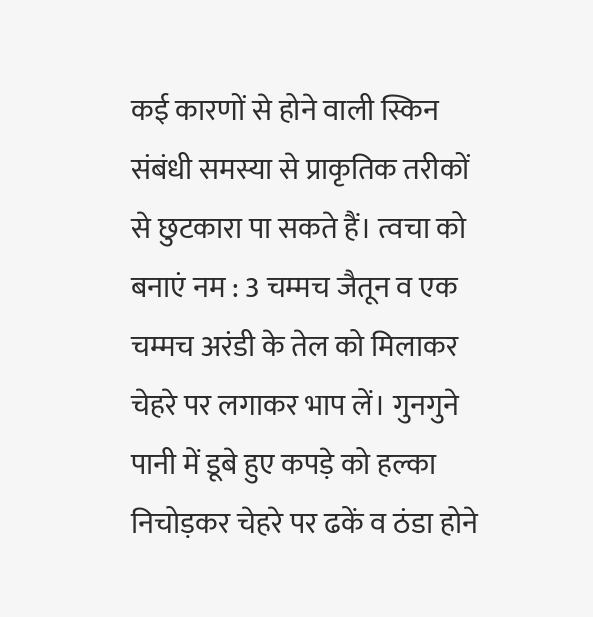कई कारणों से होने वाली स्किन संबंधी समस्या से प्राकृतिक तरीकों से छुटकारा पा सकते हैं। त्वचा को बनाएं नम : 3 चम्मच जैतून व एक चम्मच अरंडी के तेल को मिलाकर चेहरे पर लगाकर भाप लें। गुनगुने पानी में डूबे हुए कपड़े को हल्का निचोड़कर चेहरे पर ढकें व ठंडा होने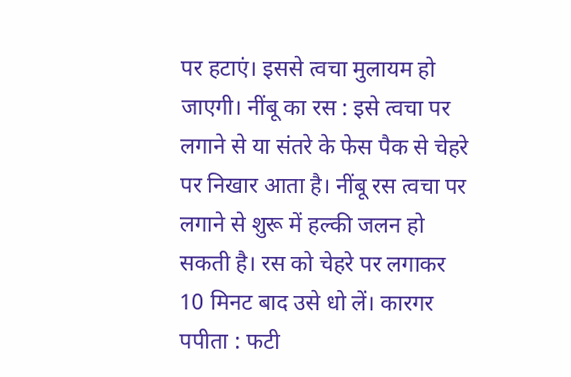पर हटाएं। इससे त्वचा मुलायम हो जाएगी। नींबू का रस : इसे त्वचा पर लगाने से या संतरे के फेस पैक से चेहरे पर निखार आता है। नींबू रस त्वचा पर लगाने से शुरू में हल्की जलन हो सकती है। रस को चेहरे पर लगाकर 10 मिनट बाद उसे धो लें। कारगर पपीता : फटी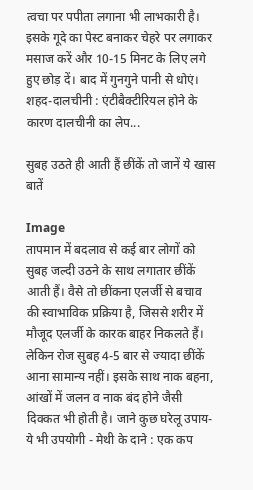त्वचा पर पपीता लगाना भी लाभकारी है। इसके गूदे का पेस्ट बनाकर चेहरे पर लगाकर मसाज करें और 10-15 मिनट के लिए लगे हुए छोड़ दें। बाद में गुनगुने पानी से धोएं। शहद-दालचीनी : एंटीबैक्टीरियल होने के कारण दालचीनी का लेप...

सुबह उठते ही आती हैं छींकें तो जानें ये खास बातें

Image
तापमान में बदलाव से कई बार लोगों को सुबह जल्दी उठने के साथ लगातार छींकें आती हैं। वैसे तो छींकना एलर्जी से बचाव की स्वाभाविक प्रक्रिया है, जिससे शरीर में मौजूद एलर्जी के कारक बाहर निकलते हैं। लेकिन रोज सुबह 4-5 बार से ज्यादा छींकें आना सामान्य नहीं। इसके साथ नाक बहना, आंखों में जलन व नाक बंद होने जैसी दिक्कत भी होती है। जाने कुछ घरेलू उपाय- ये भी उपयोगी - मेथी के दाने : एक कप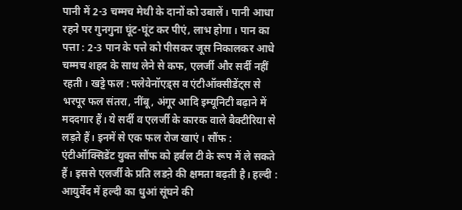पानी में 2-3 चम्मच मेथी के दानों को उबालें। पानी आधा रहने पर गुनगुना घूंट-घूंट कर पीएं, लाभ होगा। पान का पत्ता : 2-3 पान के पत्ते को पीसकर जूस निकालकर आधे चम्मच शहद के साथ लेने से कफ, एलर्जी और सर्दी नहीं रहती। खट्टे फल : फ्लेवेनॉएड्स व एंटीऑक्सीडेंट्स से भरपूर फल संतरा, नींबू, अंगूर आदि इम्यूनिटी बढ़ाने में मददगार हैं। ये सर्दी व एलर्जी के कारक वाले बैक्टीरिया से लड़ते हैं। इनमें से एक फल रोज खाएं। सौंफ : एंटीऑक्सिडेंट युक्त सौंफ को हर्बल टी के रूप में ले सकते हैं। इससे एलर्जी के प्रति लडऩे की क्षमता बढ़ती है। हल्दी : आयुर्वेद में हल्दी का धुआं सूंघने की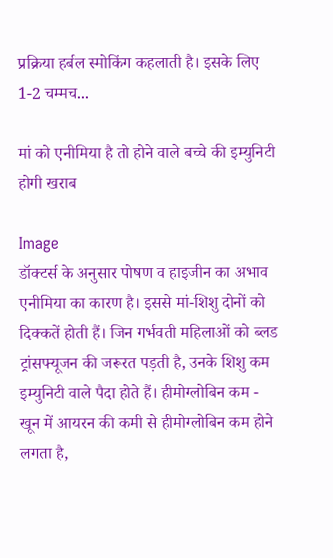प्रक्रिया हर्बल स्मोकिंग कहलाती है। इसके लिए 1-2 चम्मच...

मां को एनीमिया है तो होने वाले बच्चे की इम्युनिटी होगी खराब

Image
डॉक्टर्स के अनुसार पोषण व हाइजीन का अभाव एनीमिया का कारण है। इससे मां-शिशु दोनों को दिक्कतें होती हैं। जिन गर्भवती महिलाओं को ब्लड ट्रांसफ्यूजन की जरूरत पड़ती है, उनके शिशु कम इम्युनिटी वाले पैदा होते हैं। हीमोग्लोबिन कम - खून में आयरन की कमी से हीमोग्लोबिन कम होने लगता है,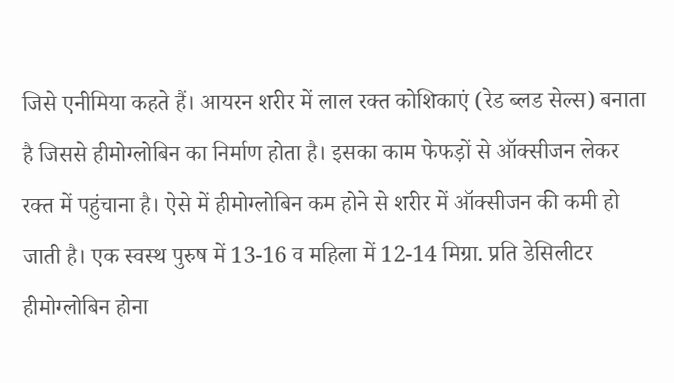जिसे एनीमिया कहते हैं। आयरन शरीर में लाल रक्त कोशिकाएं (रेड ब्लड सेल्स) बनाता है जिससे हीमोग्लोबिन का निर्माण होता है। इसका काम फेफड़ों से ऑक्सीजन लेकर रक्त में पहुंचाना है। ऐसे में हीमोग्लोबिन कम होने से शरीर में ऑक्सीजन की कमी हो जाती है। एक स्वस्थ पुरुष में 13-16 व महिला में 12-14 मिग्रा. प्रति डेसिलीटर हीमोग्लोबिन होना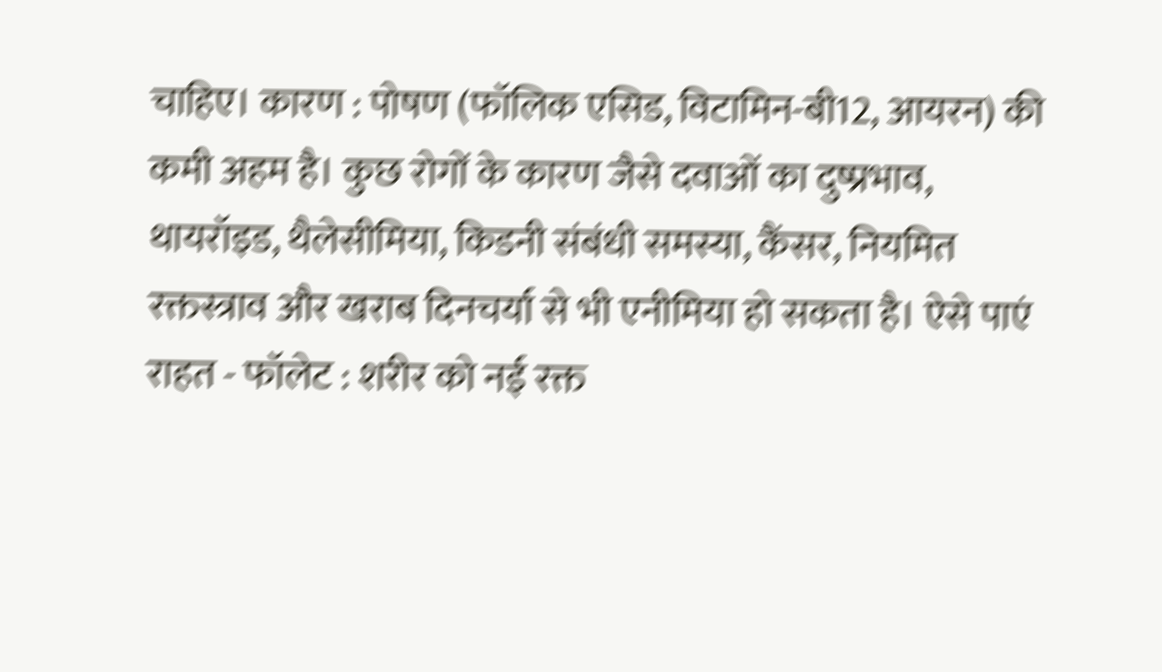चाहिए। कारण : पोषण (फॉलिक एसिड, विटामिन-बी12, आयरन) की कमी अहम है। कुछ रोगों के कारण जैसे दवाओं का दुष्प्रभाव, थायरॉइड, थैलेसीमिया, किडनी संबंधी समस्या, कैंसर, नियमित रक्तस्त्राव और खराब दिनचर्या से भी एनीमिया हो सकता है। ऐसे पाएं राहत - फॉलेट : शरीर को नई रक्त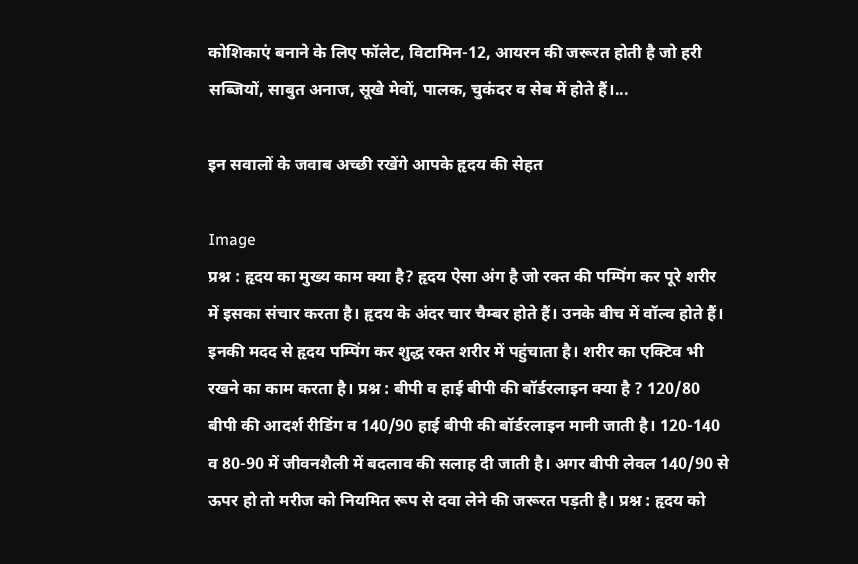कोशिकाएं बनाने के लिए फॉलेट, विटामिन-12, आयरन की जरूरत होती है जो हरी सब्जियों, साबुत अनाज, सूखे मेवों, पालक, चुकंदर व सेब में होते हैं।...

इन सवालों के जवाब अच्छी रखेंगे आपके हृदय की सेहत

Image
प्रश्न : हृदय का मुख्य काम क्या है? हृदय ऐसा अंग है जो रक्त की पम्पिंग कर पूरे शरीर में इसका संचार करता है। हृदय के अंदर चार चैम्बर होते हैं। उनके बीच में वॉल्व होते हैं। इनकी मदद से हृदय पम्पिंग कर शुद्ध रक्त शरीर में पहुंचाता है। शरीर का एक्टिव भी रखने का काम करता है। प्रश्न : बीपी व हाई बीपी की बॉर्डरलाइन क्या है ? 120/80 बीपी की आदर्श रीडिंग व 140/90 हाई बीपी की बॉर्डरलाइन मानी जाती है। 120-140 व 80-90 में जीवनशैली में बदलाव की सलाह दी जाती है। अगर बीपी लेवल 140/90 से ऊपर हो तो मरीज को नियमित रूप से दवा लेने की जरूरत पड़ती है। प्रश्न : हृदय को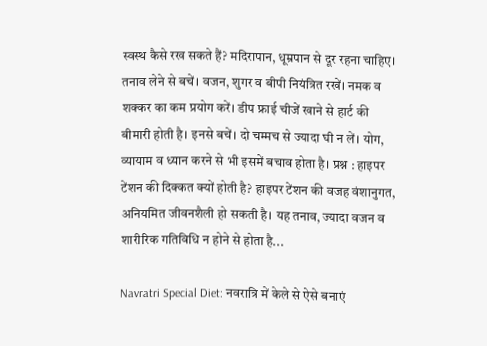स्वस्थ कैसे रख सकते हैं? मदिरापान, धूम्रपान से दूर रहना चाहिए। तनाव लेने से बचें। वजन, शुगर व बीपी नियंत्रित रखें। नमक व शक्कर का कम प्रयोग करें। डीप फ्राई चीजें खाने से हार्ट की बीमारी होती है। इनसे बचें। दो चम्मच से ज्यादा घी न लें। योग, व्यायाम व ध्यान करने से भी इसमें बचाव होता है। प्रश्न : हाइपर टेंशन की दिक्कत क्यों होती है? हाइपर टेंशन की वजह वंशानुगत, अनियमित जीवनशैली हो सकती है। यह तनाव, ज्यादा वजन व शारीरिक गतिविधि न होने से होता है...

Navratri Special Diet: नवरात्रि में केले से ऐसे बनाएं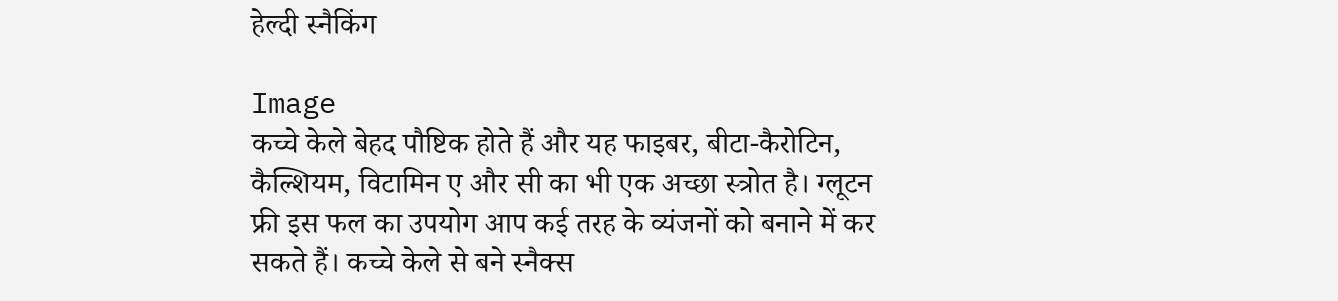हेल्दी स्नैकिंग

Image
कच्चे केले बेहद पौष्टिक होते हैं और यह फाइबर, बीटा-कैरोटिन, कैल्शियम, विटामिन ए और सी का भी एक अच्छा स्त्रोत है। ग्लूटन फ्री इस फल का उपयोग आप कई तरह के व्यंजनों को बनाने में कर सकते हैं। कच्चे केले से बने स्नैक्स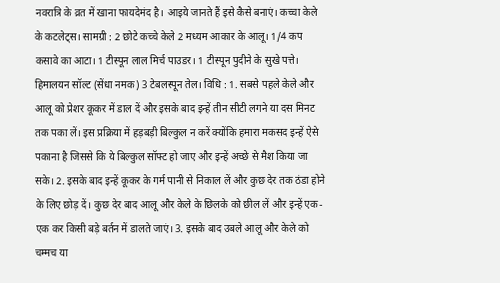नवरात्रि के व्रत में खाना फायदेमंद है। आइये जानते हैं इसे कैसे बनाएं। कच्चा केले के कटलेट्स। सामग्री : 2 छोटे कच्चे केले 2 मध्यम आकार के आलू। 1/4 कप कसावे का आटा। 1 टीस्पून लाल मिर्च पाउडर। 1 टीस्पून पुदीने के सुखे पत्ते। हिमालयन सॉल्ट (सेंधा नमक) 3 टेबलस्पून तेल। विधि : 1. सबसे पहले केले और आलू को प्रेशर कूकर में डाल दें और इसके बाद इन्हें तीन सीटी लगने या दस मिनट तक पका लें। इस प्रक्रिया में हड़बड़ी बिल्कुल न करें क्योंकि हमारा मकसद इन्हें ऐसे पकाना है जिससे कि ये बिल्कुल सॉफ्ट हो जाए और इन्हें अच्छे से मैश किया जा सके। 2. इसके बाद इन्हें कूकर के गर्म पानी से निकाल लें और कुछ देर तक ठंडा होने के लिए छोड़ दें। कुछ देर बाद आलू और केले के छिलके को छील लें और इन्हें एक-एक कर किसी बड़े बर्तन में डालते जाएं। 3. इसके बाद उबले आलू और केले को चम्मच या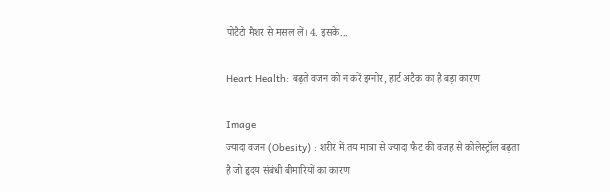पोटैटो मैशर से मसल लें। 4. इसके...

Heart Health: बढ़ते वजन को न करें इग्नोर, हार्ट अटैक का है बड़ा कारण

Image
ज्यादा वजन (Obesity) : शरीर में तय मात्रा से ज्यादा फैट की वजह से कोलेस्ट्रॉल बढ़ता है जो हृदय संबंधी बीमारियों का कारण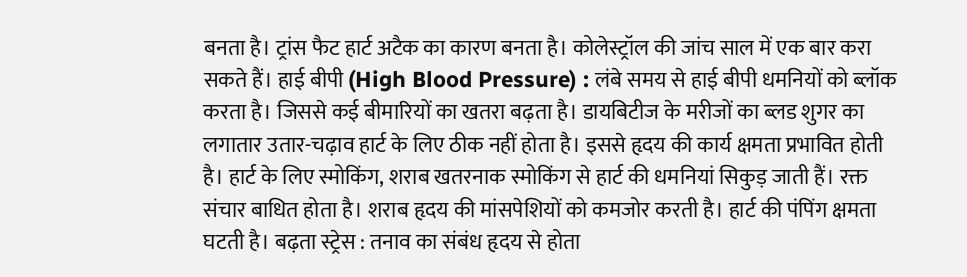बनता है। ट्रांस फैट हार्ट अटैक का कारण बनता है। कोलेस्ट्रॉल की जांच साल में एक बार करा सकते हैं। हाई बीपी (High Blood Pressure) : लंबे समय से हाई बीपी धमनियों को ब्लॉक करता है। जिससे कई बीमारियों का खतरा बढ़ता है। डायबिटीज के मरीजों का ब्लड शुगर का लगातार उतार-चढ़ाव हार्ट के लिए ठीक नहीं होता है। इससे हृदय की कार्य क्षमता प्रभावित होती है। हार्ट के लिए स्मोकिंग, शराब खतरनाक स्मोकिंग से हार्ट की धमनियां सिकुड़ जाती हैं। रक्त संचार बाधित होता है। शराब हृदय की मांसपेशियों को कमजोर करती है। हार्ट की पंपिंग क्षमता घटती है। बढ़ता स्ट्रेस : तनाव का संबंध हृदय से होता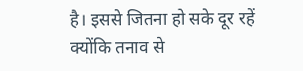है। इससे जितना हो सके दूर रहें क्योंकि तनाव से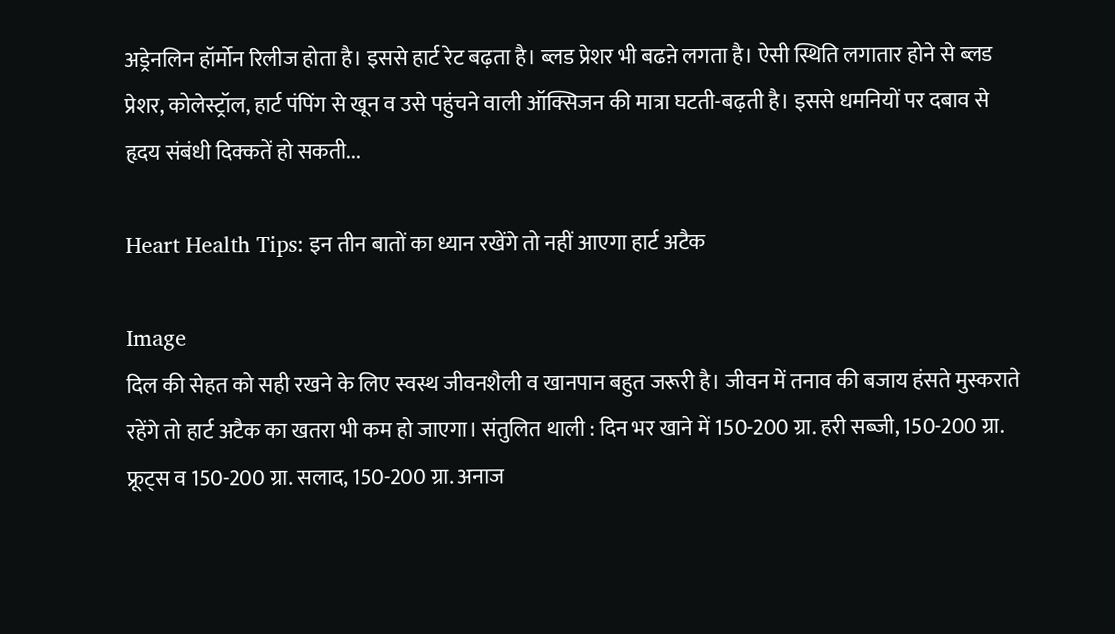अड्रेनलिन हॉर्मोन रिलीज होता है। इससे हार्ट रेट बढ़ता है। ब्लड प्रेशर भी बढऩे लगता है। ऐसी स्थिति लगातार होने से ब्लड प्रेशर, कोलेस्ट्रॉल, हार्ट पंपिंग से खून व उसे पहुंचने वाली ऑक्सिजन की मात्रा घटती-बढ़ती है। इससे धमनियों पर दबाव से हृदय संबंधी दिक्कतें हो सकती...

Heart Health Tips: इन तीन बातों का ध्यान रखेंगे तो नहीं आएगा हार्ट अटैक

Image
दिल की सेहत को सही रखने के लिए स्वस्थ जीवनशैली व खानपान बहुत जरूरी है। जीवन में तनाव की बजाय हंसते मुस्कराते रहेंगे तो हार्ट अटैक का खतरा भी कम हो जाएगा। संतुलित थाली : दिन भर खाने में 150-200 ग्रा. हरी सब्जी, 150-200 ग्रा. फ्रूट्स व 150-200 ग्रा. सलाद, 150-200 ग्रा. अनाज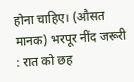होना चाहिए। (औसत मानक) भरपूर नींद जरूरी : रात को छह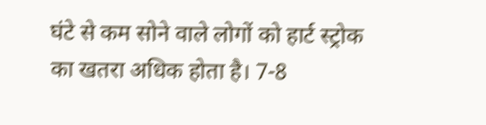घंटे से कम सोने वाले लोगों को हार्ट स्ट्रोक का खतरा अधिक होता है। 7-8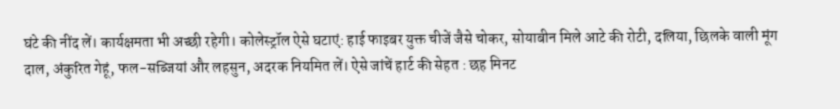घंटे की नींद लें। कार्यक्षमता भी अच्छी रहेगी। कोलेस्ट्रॉल ऐसे घटाएं: हाई फाइबर युक्त चीजें जैसे चोकर, सोयाबीन मिले आटे की रोटी, दलिया, छिलके वाली मूंग दाल, अंकुरित गेहूं, फल-सब्जियां और लहसुन, अदरक नियमित लें। ऐसे जांचें हार्ट की सेहत : छह मिनट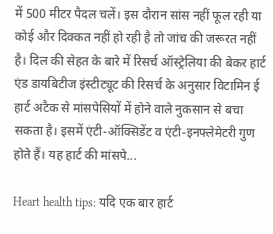में 500 मीटर पैदल चलें। इस दौरान सांस नहीं फूल रही या कोई और दिक्कत नहीं हो रही है तो जांच की जरूरत नहीं है। दिल की सेहत के बारे में रिसर्च ऑस्ट्रेलिया की बेकर हार्ट एंड डायबिटीज इंस्टीट्यूट की रिसर्च के अनुसार विटामिन ई हार्ट अटैक से मांसपेसियों में होने वाले नुकसान से बचा सकता है। इसमें एंटी-ऑक्सिडेंट व एंटी-इनफ्लेमेटरी गुण होते हैं। यह हार्ट की मांसपे...

Heart health tips: यदि एक बार हार्ट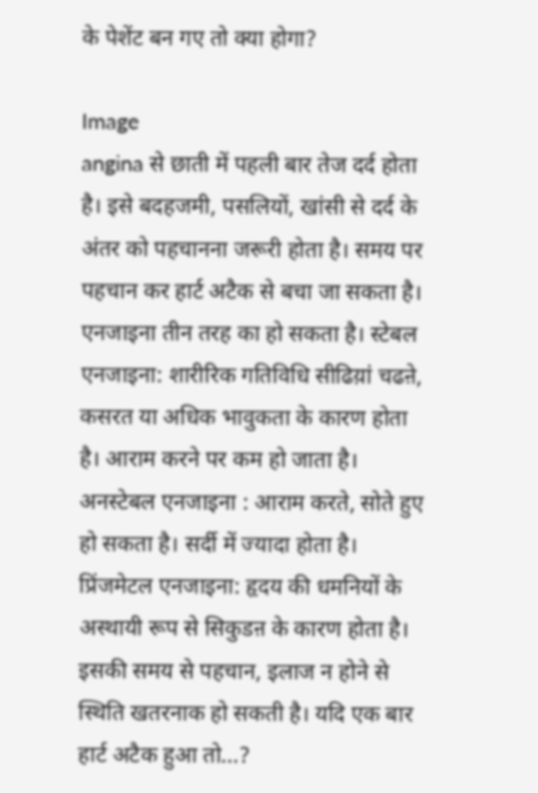के पेशेंट बन गए तो क्या होगा?

Image
angina से छाती में पहली बार तेज दर्द होता है। इसे बदहजमी, पसलियों, खांसी से दर्द के अंतर को पहचानना जरूरी होता है। समय पर पहचान कर हार्ट अटैक से बचा जा सकता है। एनजाइना तीन तरह का हो सकता है। स्टेबल एनजाइना: शारीरिक गतिविधि सीढिय़ां चढऩे, कसरत या अधिक भावुकता के कारण होता है। आराम करने पर कम हो जाता है। अनस्टेबल एनजाइना : आराम करते, सोते हुए हो सकता है। सर्दी में ज्यादा होता है। प्रिंजमेटल एनजाइना: हृदय की धमनियों के अस्थायी रूप से सिकुडऩ के कारण होता है। इसकी समय से पहचान, इलाज न होने से स्थिति खतरनाक हो सकती है। यदि एक बार हार्ट अटैक हुआ तो...?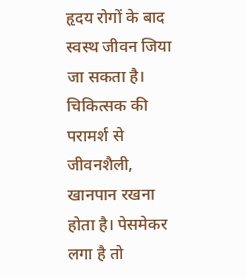हृदय रोगों के बाद स्वस्थ जीवन जिया जा सकता है। चिकित्सक की परामर्श से जीवनशैली, खानपान रखना होता है। पेसमेकर लगा है तो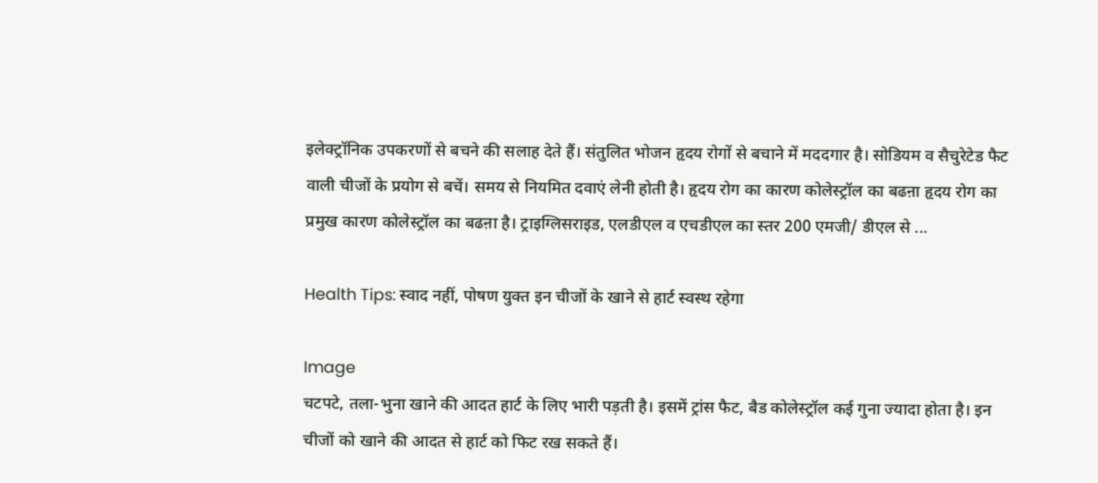इलेक्ट्रॉनिक उपकरणों से बचने की सलाह देते हैं। संतुलित भोजन हृदय रोगों से बचाने में मददगार है। सोडियम व सैचुरेटेड फैट वाली चीजों के प्रयोग से बचें। समय से नियमित दवाएं लेनी होती है। हृदय रोग का कारण कोलेस्ट्रॉल का बढऩा हृदय रोग का प्रमुख कारण कोलेस्ट्रॉल का बढऩा है। ट्राइग्लिसराइड, एलडीएल व एचडीएल का स्तर 200 एमजी/ डीएल से ...

Health Tips: स्वाद नहीं, पोषण युक्त इन चीजों के खाने से हार्ट स्वस्थ रहेगा

Image
चटपटे, तला-भुना खाने की आदत हार्ट के लिए भारी पड़ती है। इसमें ट्रांस फैट, बैड कोलेस्ट्रॉल कई गुना ज्यादा होता है। इन चीजों को खाने की आदत से हार्ट को फिट रख सकते हैं।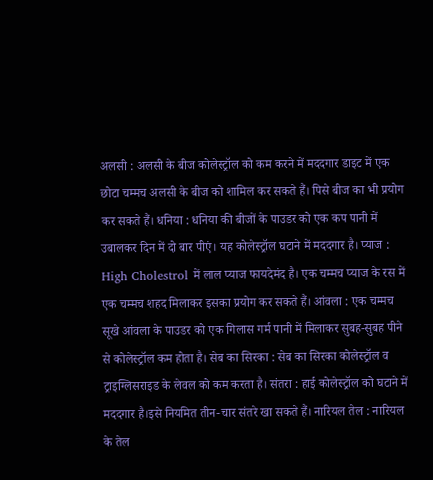अलसी : अलसी के बीज कोलेस्ट्रॉल को कम करने में मददगार डाइट में एक छोटा चम्मच अलसी के बीज को शामिल कर सकते हैं। पिसे बीज का भी प्रयोग कर सकते हैं। धनिया : धनिया की बीजों के पाउडर को एक कप पानी में उबालकर दिन में दो बार पीएं। यह कोलेस्ट्रॉल घटाने में मददगार है। प्याज : High Cholestrol में लाल प्याज फायदेमंद है। एक चम्मच प्याज के रस में एक चम्मच शहद मिलाकर इसका प्रयोग कर सकते हैं। आंवला : एक चम्मच सूखे आंवला के पाउडर को एक गिलास गर्म पानी में मिलाकर सुबह-सुबह पीने से कोलेस्ट्रॉल कम होता है। सेब का सिरका : सेब का सिरका कोलेस्ट्रॉल व ट्राइग्लिसराइड के लेवल को कम करता है। संतरा : हाई कोलेस्ट्रॉल को घटाने में मददगार है।इसे नियमित तीन-चार संतरे खा सकते हैं। नारियल तेल : नारियल के तेल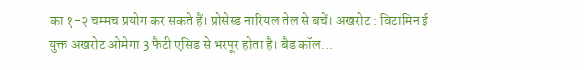का १-२ चम्मच प्रयोग कर सकते हैं। प्रोसेस्ड नारियल तेल से बचें। अखरोट : विटामिन ई युक्त अखरोट ओमेगा 3 फैटी एसिड से भरपूर होता है। बैड कॉल...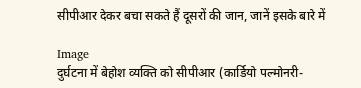सीपीआर देकर बचा सकते हैं दूसरों की जान, जानें इसके बारे में

Image
दुर्घटना में बेहोश व्यक्ति को सीपीआर (कार्डियो पल्मोनरी-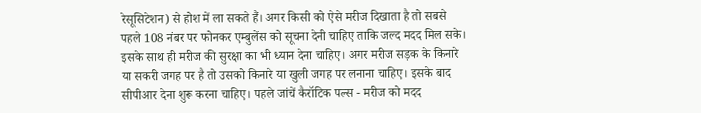रेसूसिटेशन) से होश में ला सकते हैं। अगर किसी को ऐसे मरीज दिखाता है तो सबसे पहले 108 नंबर पर फोनकर एम्बुलेंस को सूचना देनी चाहिए ताकि जल्द मदद मिल सके। इसके साथ ही मरीज की सुरक्षा का भी ध्यान देना चाहिए। अगर मरीज सड़क के किनारे या सकरी जगह पर है तो उसको किनारे या खुली जगह पर लनाना चाहिए। इसके बाद सीपीआर देना शुरू करना चाहिए। पहले जांचें कैरॉटिक पल्स - मरीज को मदद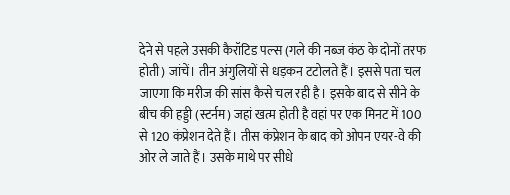देने से पहले उसकी कैरॉटिड पल्स (गले की नब्ज कंठ के दोनों तरफ होती) जांचें। तीन अंगुलियों से धड़कन टटोलते हैं। इससे पता चल जाएगा कि मरीज की सांस कैसे चल रही है। इसके बाद से सीने के बीच की हड्डी (स्टर्नम) जहां खत्म होती है वहां पर एक मिनट में 100 से 120 कंप्रेशन देते हैं। तीस कंप्रेशन के बाद को ओपन एयर-वे की ओर ले जाते हैं। उसके माथे पर सीधे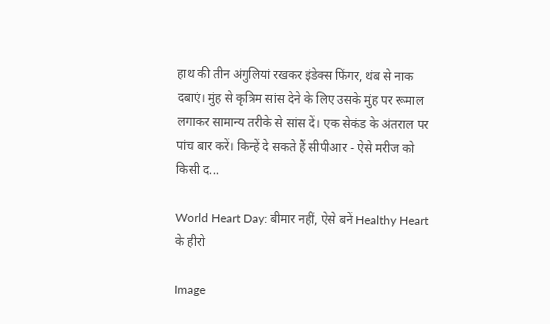हाथ की तीन अंगुलियां रखकर इंडेक्स फिंगर, थंब से नाक दबाएं। मुंह से कृत्रिम सांस देने के लिए उसके मुंह पर रूमाल लगाकर सामान्य तरीके से सांस दें। एक सेकंड के अंतराल पर पांच बार करें। किन्हें दे सकते हैं सीपीआर - ऐसे मरीज को किसी द...

World Heart Day: बीमार नहीं, ऐसे बनें Healthy Heart के हीरो

Image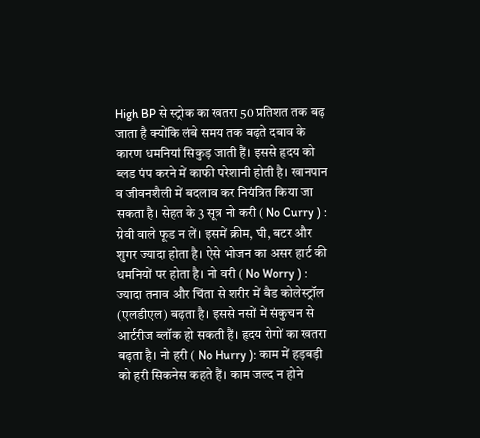High BP से स्ट्रोक का खतरा 50 प्रतिशत तक बढ़ जाता है क्योंकि लंबे समय तक बढ़ते दबाव के कारण धमनियां सिकुड़ जाती हैं। इससे हृदय को ब्लड पंप करने में काफी परेशानी होती है। खानपान व जीवनशैली में बदलाव कर नियंत्रित किया जा सकता है। सेहत के 3 सूत्र नो करी ( No Curry ) : ग्रेवी वाले फूड न लें। इसमें क्रीम, घी, बटर और शुगर ज्यादा होता है। ऐसे भोजन का असर हार्ट की धमनियों पर होता है। नो वरी ( No Worry ) : ज्यादा तनाव और चिंता से शरीर में बैड कोलेस्ट्रॉल (एलडीएल) बढ़ता है। इससे नसों में संकुचन से आर्टरीज ब्लॉक हो सकती हैं। हृदय रोगों का खतरा बढ़ता है। नो हरी ( No Hurry ): काम में हड़बड़ी को हरी सिकनेस कहते हैं। काम जल्द न होने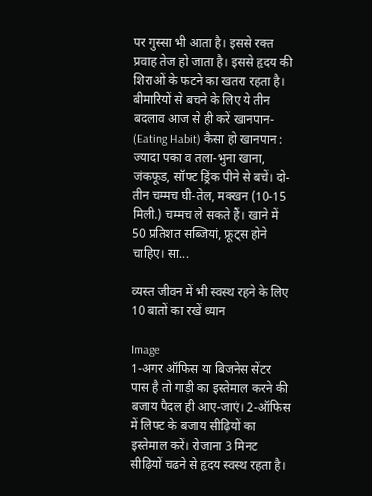पर गुस्सा भी आता है। इससे रक्त प्रवाह तेज हो जाता है। इससे हृदय की शिराओं के फटने का खतरा रहता है। बीमारियों से बचने के लिए ये तीन बदलाव आज से ही करें खानपान- (Eating Habit) कैसा हो खानपान : ज्यादा पका व तला-भुना खाना, जंकफूड, सॉफ्ट ड्रिंक पीने से बचें। दो-तीन चम्मच घी-तेल, मक्खन (10-15 मिली.) चम्मच ले सकते हैं। खाने में 50 प्रतिशत सब्जियां, फ्रूट्स होने चाहिए। सा...

व्यस्त जीवन में भी स्वस्थ रहने के लिए 10 बातों का रखें ध्यान

Image
1-अगर ऑफिस या बिजनेस सेंटर पास है तो गाड़ी का इस्तेमाल करने की बजाय पैदल ही आए-जाएं। 2-ऑफिस में लिफ्ट के बजाय सीढ़ियों का इस्तेमाल करें। रोजाना 3 मिनट सीढ़ियों चढने से हृदय स्वस्थ रहता है।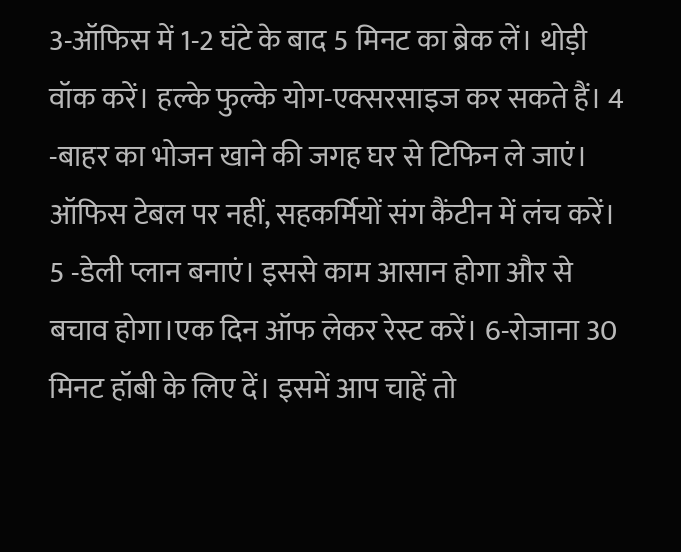3-ऑफिस में 1-2 घंटे के बाद 5 मिनट का ब्रेक लें। थोड़ी वॉक करें। हल्के फुल्के योग-एक्सरसाइज कर सकते हैं। 4 -बाहर का भोजन खाने की जगह घर से टिफिन ले जाएं। ऑफिस टेबल पर नहीं, सहकर्मियों संग कैंटीन में लंच करें। 5 -डेली प्लान बनाएं। इससे काम आसान होगा और से बचाव होगा।एक दिन ऑफ लेकर रेस्ट करें। 6-रोजाना 30 मिनट हॉबी के लिए दें। इसमें आप चाहें तो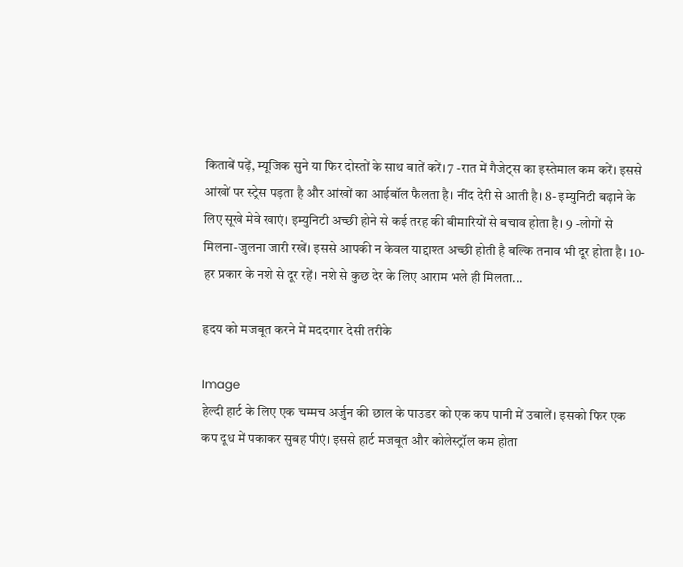किताबें पढ़ें, म्यूजिक सुने या फिर दोस्तों के साथ बातें करें। 7 -रात में गैजेट्स का इस्तेमाल कम करें। इससे आंखों पर स्ट्रेस पड़ता है और आंखों का आईबॉल फैलता है। नींद देरी से आती है। 8- इम्युनिटी बढ़ाने के लिए सूखे मेवे खाएं। इम्युनिटी अच्छी होने से कई तरह की बीमारियों से बचाव होता है। 9 -लोगों से मिलना-जुलना जारी रखें। इससे आपकी न केवल याद्दाश्त अच्छी होती है बल्कि तनाव भी दूर होता है। 10- हर प्रकार के नशे से दूर रहें। नशे से कुछ देर के लिए आराम भले ही मिलता...

हृदय को मजबूत करने में मददगार देसी तरीके

Image
हेल्दी हार्ट के लिए एक चम्मच अर्जुन की छाल के पाउडर को एक कप पानी में उबालें। इसको फिर एक कप दूध में पकाकर सुबह पीएं। इससे हार्ट मजबूत और कोलेस्ट्रॉल कम होता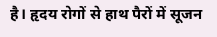है। हृदय रोगों से हाथ पैरों में सूजन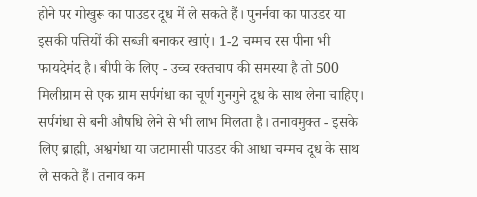होने पर गोखुरू का पाउडर दूध में ले सकते हैं। पुनर्नवा का पाउडर या इसकी पत्तियों की सब्जी बनाकर खाएं। 1-2 चम्मच रस पीना भी फायदेमंद है। बीपी के लिए - उच्च रक्तचाप की समस्या है तो 500 मिलीग्राम से एक ग्राम सर्पगंधा का चूर्ण गुनगुने दूध के साथ लेना चाहिए। सर्पगंधा से बनी औषधि लेने से भी लाभ मिलता है। तनावमुक्त - इसके लिए ब्राह्मी, अश्वगंधा या जटामासी पाउडर की आधा चम्मच दूध के साथ ले सकते हैं। तनाव कम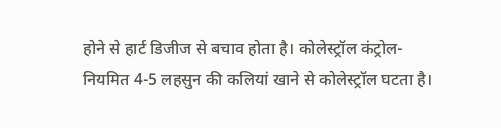होने से हार्ट डिजीज से बचाव होता है। कोलेस्ट्रॉल कंट्रोल- नियमित 4-5 लहसुन की कलियां खाने से कोलेस्ट्रॉल घटता है।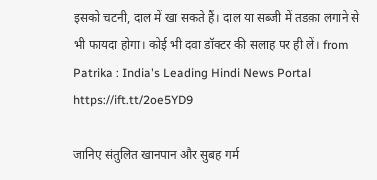इसको चटनी, दाल में खा सकते हैं। दाल या सब्जी में तडक़ा लगाने से भी फायदा होगा। कोई भी दवा डॉक्टर की सलाह पर ही लें। from Patrika : India's Leading Hindi News Portal https://ift.tt/2oe5YD9

जानिए संतुलित खानपान और सुबह गर्म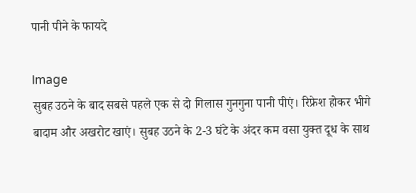पानी पीने के फायदे

Image
सुबह उठने के बाद सबसे पहले एक से दो गिलास गुनगुना पानी पीएं। रिफ्रेश होकर भीगे बादाम और अखरोट खाएं। सुबह उठने के 2-3 घंटे के अंदर कम वसा युक्त दूध के साथ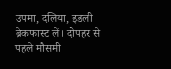उपमा, दलिया, इडली ब्रेकफास्ट लें। दोपहर से पहले मौसमी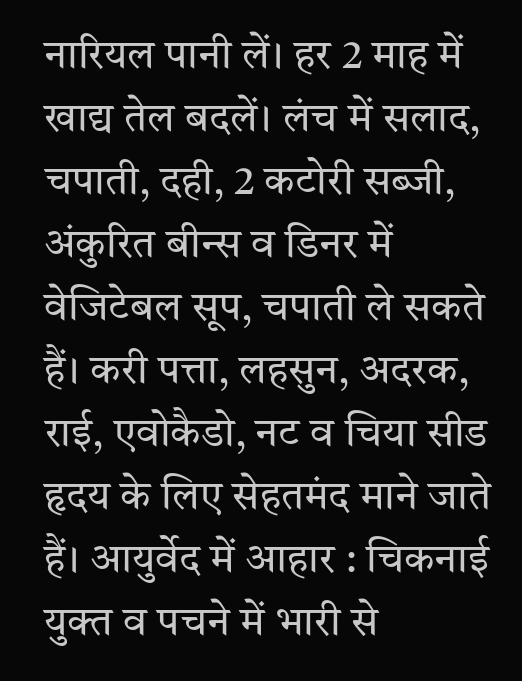नारियल पानी लें। हर 2 माह में खाद्य तेल बदलें। लंच में सलाद, चपाती, दही, 2 कटोरी सब्जी, अंकुरित बीन्स व डिनर में वेजिटेबल सूप, चपाती ले सकते हैं। करी पत्ता, लहसुन, अदरक, राई, एवोकैडो, नट व चिया सीड हृदय के लिए सेहतमंद माने जाते हैं। आयुर्वेद में आहार : चिकनाई युक्त व पचने में भारी से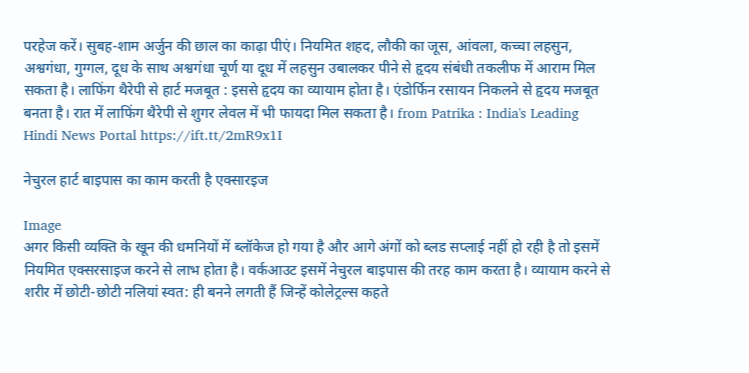परहेज करें। सुबह-शाम अर्जुन की छाल का काढ़ा पीएं। नियमित शहद, लौकी का जूस, आंवला, कच्चा लहसुन, अश्वगंधा, गुग्गल, दूध के साथ अश्वगंधा चूर्ण या दूध में लहसुन उबालकर पीने से हृदय संबंधी तकलीफ में आराम मिल सकता है। लाफिंग थैरेपी से हार्ट मजबूत : इससे हृदय का व्यायाम होता है। एंडोर्फिन रसायन निकलने से हृदय मजबूत बनता है। रात में लाफिंग थैरेपी से शुगर लेवल में भी फायदा मिल सकता है। from Patrika : India's Leading Hindi News Portal https://ift.tt/2mR9x1I

नेचुरल हार्ट बाइपास का काम करती है एक्सारइज

Image
अगर किसी व्यक्ति के खून की धमनियों में ब्लॉकेज हो गया है और आगे अंगों को ब्लड सप्लाई नहीं हो रही है तो इसमें नियमित एक्सरसाइज करने से लाभ होता है। वर्कआउट इसमें नेचुरल बाइपास की तरह काम करता है। व्यायाम करने से शरीर में छोटी-छोटी नलियां स्वत: ही बनने लगती हैं जिन्हें कोलेट्रल्स कहते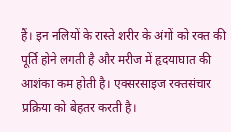हैं। इन नलियों के रास्ते शरीर के अंगों को रक्त की पूर्ति होने लगती है और मरीज में हृदयाघात की आशंका कम होती है। एक्सरसाइज रक्तसंचार प्रक्रिया को बेहतर करती है।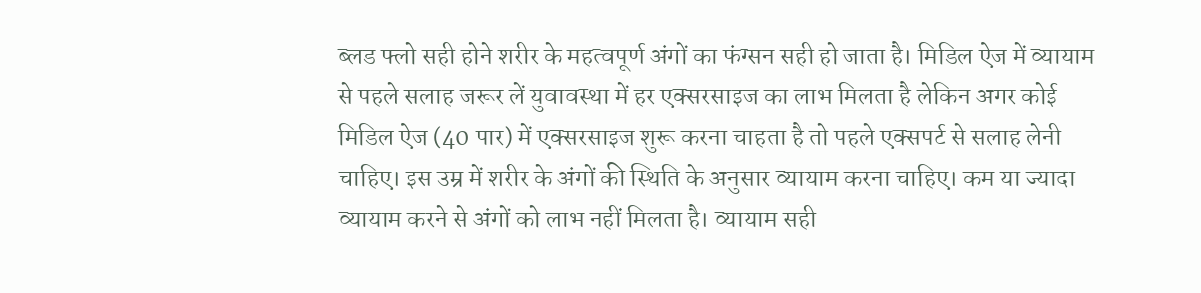ब्लड फ्लो सही होने शरीर के महत्वपूर्ण अंगों का फंग्सन सही हो जाता है। मिडिल ऐज में व्यायाम से पहले सलाह जरूर लें युवावस्था में हर एक्सरसाइज का लाभ मिलता है लेकिन अगर कोई मिडिल ऐज (40 पार) में एक्सरसाइज शुरू करना चाहता है तो पहले एक्सपर्ट से सलाह लेनी चाहिए। इस उम्र में शरीर के अंगों की स्थिति के अनुसार व्यायाम करना चाहिए। कम या ज्यादा व्यायाम करने से अंगों को लाभ नहीं मिलता है। व्यायाम सही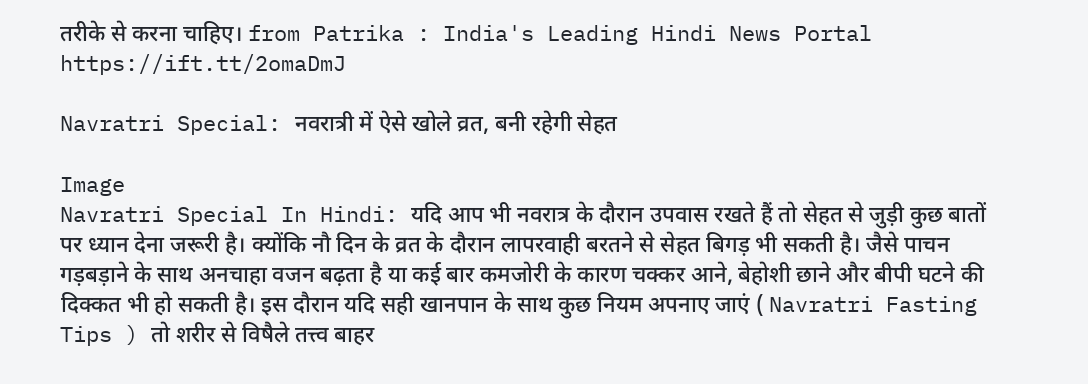तरीके से करना चाहिए। from Patrika : India's Leading Hindi News Portal https://ift.tt/2omaDmJ

Navratri Special: नवरात्री में ऐसे खोले व्रत, बनी रहेगी सेहत

Image
Navratri Special In Hindi: यदि आप भी नवरात्र के दौरान उपवास रखते हैं तो सेहत से जुड़ी कुछ बातों पर ध्यान देना जरूरी है। क्योंकि नौ दिन के व्रत के दौरान लापरवाही बरतने से सेहत बिगड़ भी सकती है। जैसे पाचन गड़बड़ाने के साथ अनचाहा वजन बढ़ता है या कई बार कमजोरी के कारण चक्कर आने, बेहोशी छाने और बीपी घटने की दिक्कत भी हो सकती है। इस दौरान यदि सही खानपान के साथ कुछ नियम अपनाए जाएं ( Navratri Fasting Tips ) तो शरीर से विषैले तत्त्व बाहर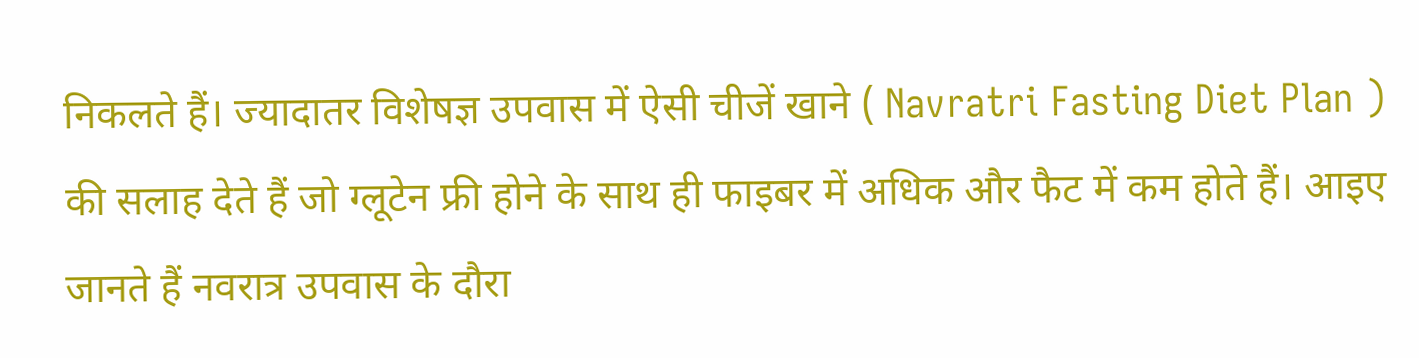निकलते हैं। ज्यादातर विशेषज्ञ उपवास में ऐसी चीजें खाने ( Navratri Fasting Diet Plan ) की सलाह देते हैं जो ग्लूटेन फ्री होने के साथ ही फाइबर में अधिक और फैट में कम होते हैं। आइए जानते हैं नवरात्र उपवास के दौरा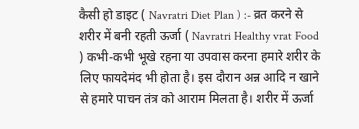कैसी हो डाइट ( Navratri Diet Plan ) :- व्रत करने से शरीर में बनी रहती ऊर्जा ( Navratri Healthy vrat Food ) कभी-कभी भूखे रहना या उपवास करना हमारे शरीर के लिए फायदेमंद भी होता है। इस दौरान अन्न आदि न खाने से हमारे पाचन तंत्र को आराम मिलता है। शरीर में ऊर्जा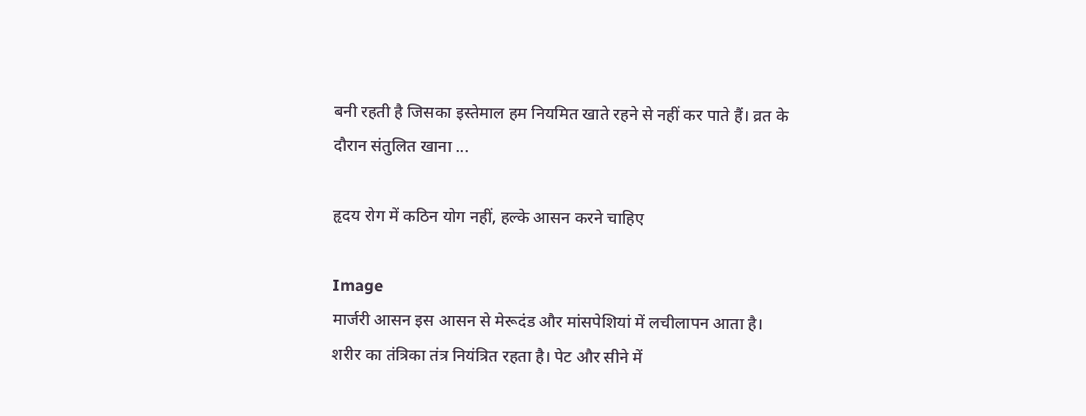बनी रहती है जिसका इस्तेमाल हम नियमित खाते रहने से नहीं कर पाते हैं। व्रत के दौरान संतुलित खाना ...

हृदय रोग में कठिन योग नहीं, हल्के आसन करने चाहिए

Image
मार्जरी आसन इस आसन से मेरूदंड और मांसपेशियां में लचीलापन आता है। शरीर का तंत्रिका तंत्र नियंत्रित रहता है। पेट और सीने में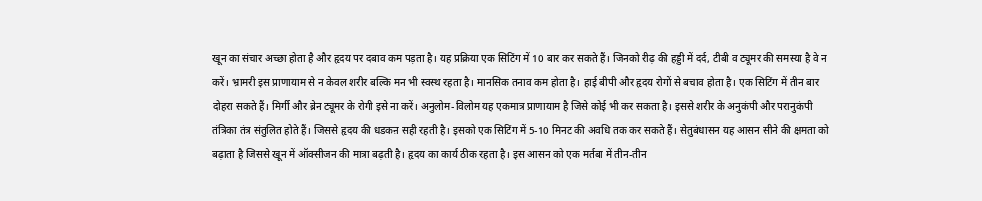खून का संचार अच्छा होता है और हृदय पर दबाव कम पड़ता है। यह प्रक्रिया एक सिटिंग में 10 बार कर सकते हैं। जिनको रीढ़ की हड्डी में दर्द, टीबी व ट्यूमर की समस्या है वे न करें। भ्रामरी इस प्राणायाम से न केवल शरीर बल्कि मन भी स्वस्थ रहता है। मानसिक तनाव कम होता है। हाई बीपी और हृदय रोगों से बचाव होता है। एक सिटिंग में तीन बार दोहरा सकते हैं। मिर्गी और ब्रेन ट्यूमर के रोगी इसे ना करें। अनुलोम-विलोम यह एकमात्र प्राणायाम है जिसे कोई भी कर सकता है। इससे शरीर के अनुकंपी और परानुकंपी तंत्रिका तंत्र संतुलित होते हैं। जिससे हृदय की धडकऩ सही रहती है। इसको एक सिटिंग में 5-10 मिनट की अवधि तक कर सकते हैं। सेतुबंधासन यह आसन सीने की क्षमता को बढ़ाता है जिससे खून में ऑक्सीजन की मात्रा बढ़ती है। हृदय का कार्य ठीक रहता है। इस आसन को एक मर्तबा में तीन-तीन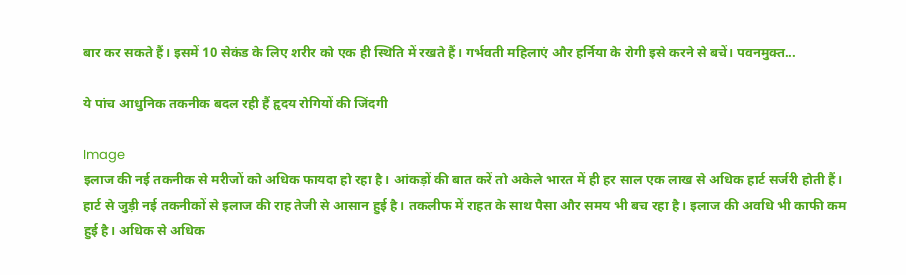बार कर सकते हैं। इसमें 10 सेकंड के लिए शरीर को एक ही स्थिति में रखते हैं। गर्भवती महिलाएं और हर्निया के रोगी इसे करने से बचें। पवनमुक्त...

ये पांच आधुनिक तकनीक बदल रही हैं हृदय रोगियों की जिंदगी

Image
इलाज की नई तकनीक से मरीजों को अधिक फायदा हो रहा है। आंकड़ों की बात करें तो अकेले भारत में ही हर साल एक लाख से अधिक हार्ट सर्जरी होती हैं। हार्ट से जुड़ी नई तकनीकों से इलाज की राह तेजी से आसान हुई है। तकलीफ में राहत के साथ पैसा और समय भी बच रहा है। इलाज की अवधि भी काफी कम हुई है। अधिक से अधिक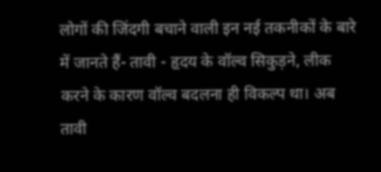लोगों की जिंदगी बचाने वाली इन नई तकनीकों के बारे में जानते हैं- तावी - हृदय के वॉल्व सिकुड़ने, लीक करने के कारण वॉल्व बदलना ही विकल्प था। अब तावी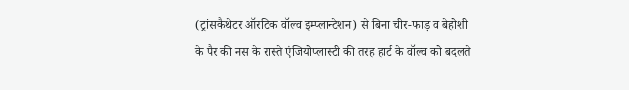(ट्रांसकैथेटर ऑरटिक वॉल्व इम्प्लान्टेशन) से बिना चीर-फाड़ व बेहोशी के पैर की नस के रास्ते एंजियोप्लास्टी की तरह हार्ट के वॉल्व को बदलते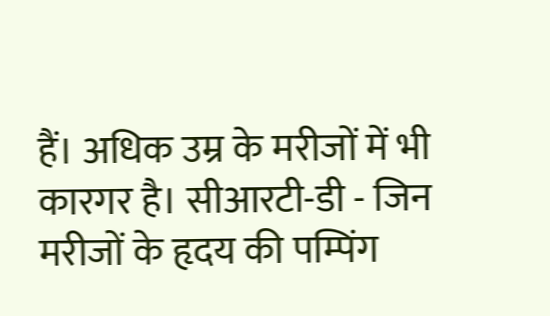हैं। अधिक उम्र के मरीजों में भी कारगर है। सीआरटी-डी - जिन मरीजों के हृदय की पम्पिंग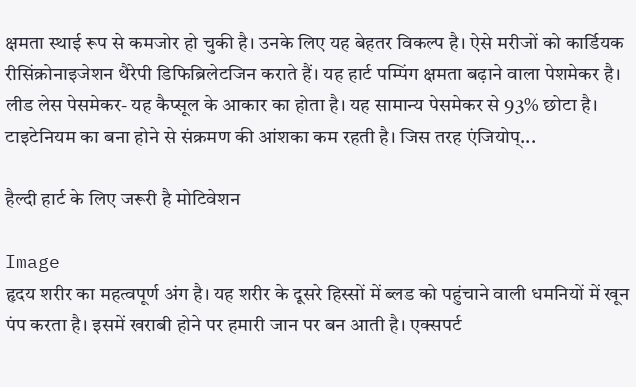क्षमता स्थाई रूप से कमजोर हो चुकी है। उनके लिए यह बेहतर विकल्प है। ऐसे मरीजों को कार्डियक रीसिंक्रोनाइजेशन थैरेपी डिफिब्रिलेटजिन कराते हैं। यह हार्ट पम्पिंग क्षमता बढ़ाने वाला पेशमेकर है। लीड लेस पेसमेकर- यह कैप्सूल के आकार का होता है। यह सामान्य पेसमेकर से 93% छोटा है। टाइटेनियम का बना होने से संक्रमण की आंशका कम रहती है। जिस तरह एंजियोप्...

हैल्दी हार्ट के लिए जरूरी है मोटिवेशन

Image
हृदय शरीर का महत्वपूर्ण अंग है। यह शरीर के दूसरे हिस्सों में ब्लड को पहुंचाने वाली धमनियों में खून पंप करता है। इसमें खराबी होने पर हमारी जान पर बन आती है। एक्सपर्ट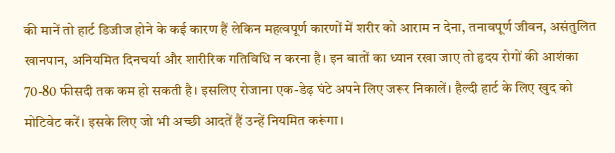की मानें तो हार्ट डिजीज होने के कई कारण हैं लेकिन महत्वपूर्ण कारणों में शरीर को आराम न देना, तनावपूर्ण जीवन, असंतुलित खानपान, अनियमित दिनचर्या और शारीरिक गतिविधि न करना है। इन बातों का ध्यान रखा जाए तो हृदय रोगों की आशंका 70-80 फीसदी तक कम हो सकती है। इसलिए रोजाना एक-डेढ़ घंटे अपने लिए जरूर निकालें। हैल्दी हार्ट के लिए खुद को मोटिवेट करें। इसके लिए जो भी अच्छी आदतें हैं उन्हें नियमित करूंगा।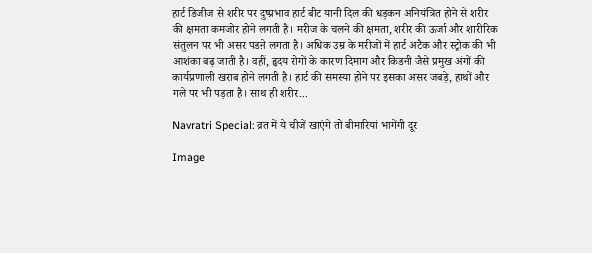हार्ट डिजीज से शरीर पर दुष्प्रभाव हार्ट बीट यानी दिल की धड़कन अनियंत्रित होने से शरीर की क्षमता कमजोर होने लगती है। मरीज के चलने की क्षमता, शरीर की ऊर्जा और शारीरिक संतुलन पर भी असर पडऩे लगता है। अधिक उम्र के मरीजों में हार्ट अटैक और स्ट्रोक की भी आशंका बढ़ जाती है। वहीं, हृदय रोगों के कारण दिमाग और किडनी जैसे प्रमुख अंगों की कार्यप्रणाली खराब होने लगती है। हार्ट की समस्या होने पर इसका असर जबड़े, हाथों और गले पर भी पड़ता है। साथ ही शरीर...

Navratri Special: व्रत में ये चीजें खाएंगे तो बीमारियां भागेंगी दूर

Image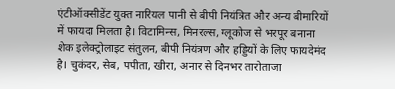एंटीऑक्सीडेंट युक्त नारियल पानी से बीपी नियंत्रित और अन्य बीमारियों में फायदा मिलता है। विटामिन्स, मिनरल्स, ग्लूकोज से भरपूर बनाना शेक इलेक्ट्रोलाइट संतुलन, बीपी नियंत्रण और हड्डियों के लिए फायदेमंद है। चुकंदर, सेब, पपीता, खीरा, अनार से दिनभर तारोताजा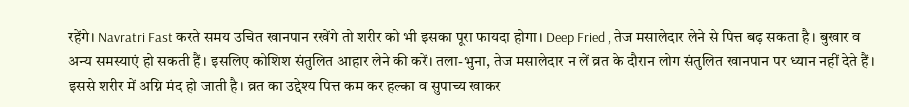रहेंगे। Navratri Fast करते समय उचित खानपान रखेंगे तो शरीर को भी इसका पूरा फायदा होगा। Deep Fried , तेज मसालेदार लेने से पित्त बढ़ सकता है। बुखार व अन्य समस्याएं हो सकती हैं। इसलिए कोशिश संतुलित आहार लेने की करें। तला-भुना, तेज मसालेदार न लें व्रत के दौरान लोग संतुलित खानपान पर ध्यान नहीं देते हैं। इससे शरीर में अग्नि मंद हो जाती है। व्रत का उद्देश्य पित्त कम कर हल्का व सुपाच्य खाकर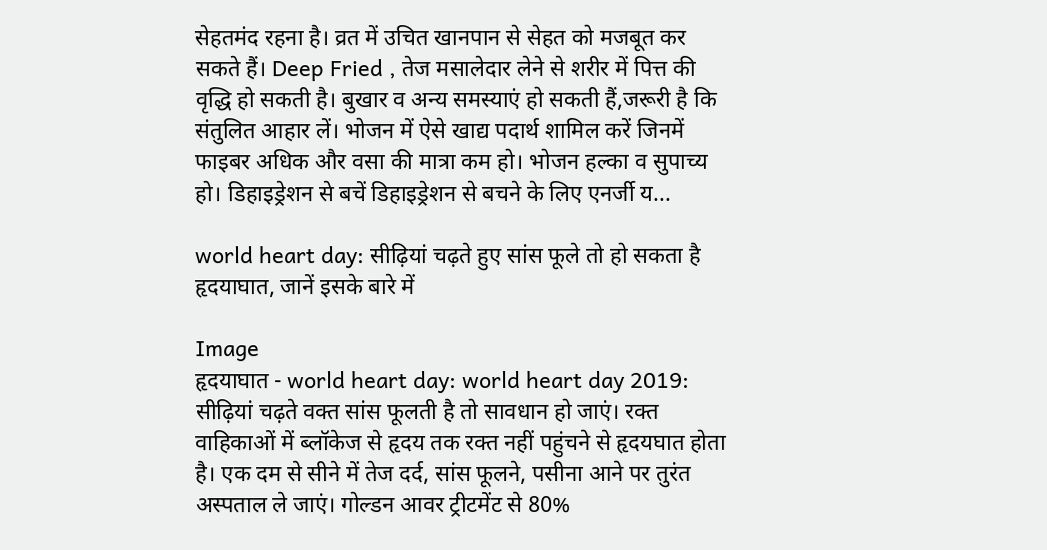सेहतमंद रहना है। व्रत में उचित खानपान से सेहत को मजबूत कर सकते हैं। Deep Fried , तेज मसालेदार लेने से शरीर में पित्त की वृद्धि हो सकती है। बुखार व अन्य समस्याएं हो सकती हैं,जरूरी है कि संतुलित आहार लें। भोजन में ऐसे खाद्य पदार्थ शामिल करें जिनमें फाइबर अधिक और वसा की मात्रा कम हो। भोजन हल्का व सुपाच्य हो। डिहाइड्रेशन से बचें डिहाइड्रेशन से बचने के लिए एनर्जी य...

world heart day: सीढ़ियां चढ़ते हुए सांस फूले तो हो सकता है हृदयाघात, जानें इसके बारे में

Image
हृदयाघात - world heart day: world heart day 2019: सीढ़ियां चढ़ते वक्त सांस फूलती है तो सावधान हो जाएं। रक्त वाहिकाओं में ब्लॉकेज से हृदय तक रक्त नहीं पहुंचने से हृदयघात होता है। एक दम से सीने में तेज दर्द, सांस फूलने, पसीना आने पर तुरंत अस्पताल ले जाएं। गोल्डन आवर ट्रीटमेंट से 80%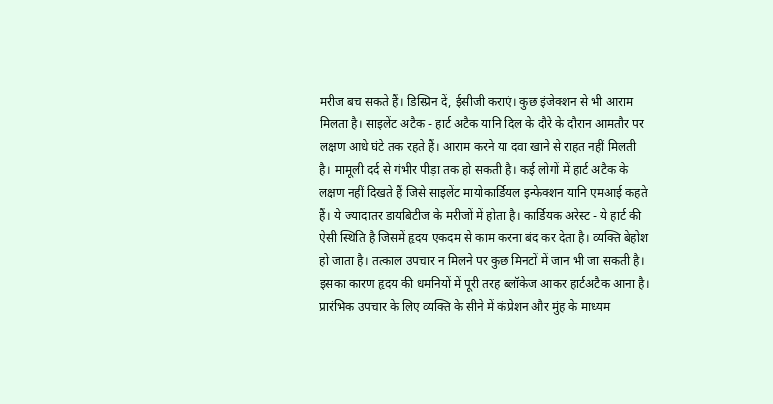मरीज बच सकते हैं। डिस्प्रिन दें, ईसीजी कराएं। कुछ इंजेक्शन से भी आराम मिलता है। साइलेंट अटैक - हार्ट अटैक यानि दिल के दौरे के दौरान आमतौर पर लक्षण आधे घंटे तक रहते हैं। आराम करने या दवा खाने से राहत नहीं मिलती है। मामूली दर्द से गंभीर पीड़ा तक हो सकती है। कई लोगों में हार्ट अटैक के लक्षण नहीं दिखते हैं जिसे साइलेंट मायोकार्डियल इन्फेक्शन यानि एमआई कहते हैं। ये ज्यादातर डायबिटीज के मरीजों में होता है। कार्डियक अरेस्ट - ये हार्ट की ऐसी स्थिति है जिसमें हृदय एकदम से काम करना बंद कर देता है। व्यक्ति बेहोश हो जाता है। तत्काल उपचार न मिलने पर कुछ मिनटों में जान भी जा सकती है। इसका कारण हृदय की धमनियों में पूरी तरह ब्लॉकेज आकर हार्टअटैक आना है। प्रारंभिक उपचार के लिए व्यक्ति के सीने में कंप्रेशन और मुंह के माध्यम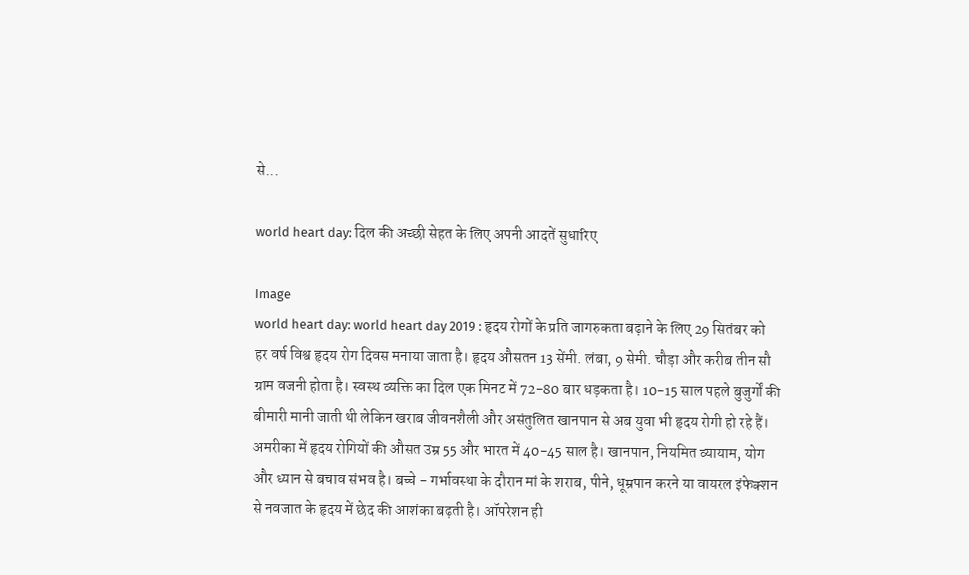से...

world heart day: दिल की अच्छी सेहत के लिए अपनी आदतें सुधारिए

Image
world heart day: world heart day 2019 : हृदय रोगों के प्रति जागरुकता बढ़ाने के लिए 29 सितंबर को हर वर्ष विश्व हृदय रोग दिवस मनाया जाता है। हृदय औसतन 13 सेंमी. लंबा, 9 सेमी. चौड़ा और करीब तीन सौ ग्राम वजनी होता है। स्वस्थ व्यक्ति का दिल एक मिनट में 72-80 बार धड़कता है। 10-15 साल पहले बुजुर्गों की बीमारी मानी जाती थी लेकिन खराब जीवनशैली और असंतुलित खानपान से अब युवा भी हृदय रोगी हो रहे हैं। अमरीका में हृदय रोगियों की औसत उम्र 55 और भारत में 40-45 साल है। खानपान, नियमित व्यायाम, योग और ध्यान से बचाव संभव है। बच्चे - गर्भावस्था के दौरान मां के शराब, पीने, धूम्रपान करने या वायरल इंफेक्शन से नवजात के हृदय में छेद की आशंका बढ़ती है। ऑपरेशन ही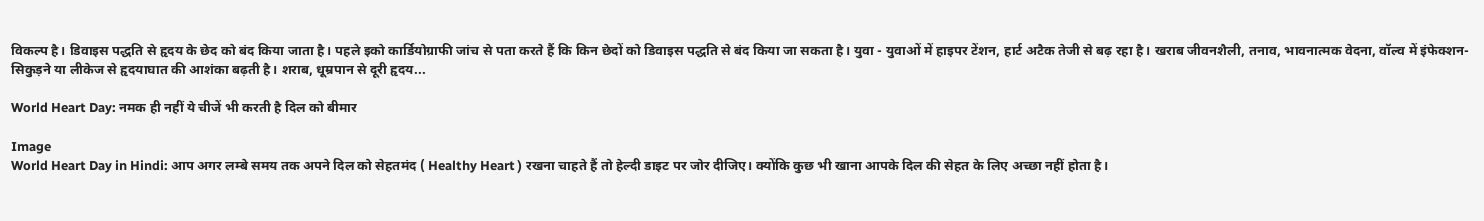विकल्प है। डिवाइस पद्धति से हृदय के छेद को बंद किया जाता है। पहले इको कार्डियोग्राफी जांच से पता करते हैं कि किन छेदों को डिवाइस पद्धति से बंद किया जा सकता है। युवा - युवाओं में हाइपर टेंशन, हार्ट अटैक तेजी से बढ़ रहा है। खराब जीवनशैली, तनाव, भावनात्मक वेदना, वॉल्व में इंफेक्शन- सिकुड़ने या लीकेज से हृदयाघात की आशंका बढ़ती है। शराब, धूम्रपान से दूरी हृदय...

World Heart Day: नमक ही नहीं ये चीजें भी करती है दिल को बीमार

Image
World Heart Day in Hindi: आप अगर लम्बे समय तक अपने दिल को सेहतमंद ( Healthy Heart ) रखना चाहते हैं तो हेल्दी डाइट पर जोर दीजिए। क्योंकि कुछ भी खाना आपके दिल की सेहत के लिए अच्छा नहीं होता है।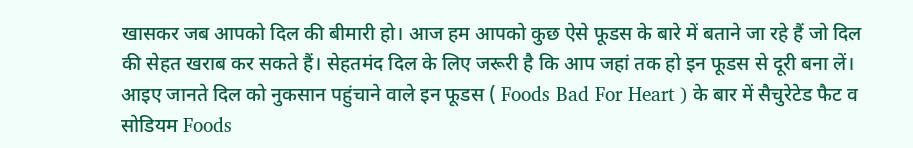खासकर जब आपको दिल की बीमारी हो। आज हम आपको कुछ ऐसे फूडस के बारे में बताने जा रहे हैं जो दिल की सेहत खराब कर सकते हैं। सेहतमंद दिल के लिए जरूरी है कि आप जहां तक हो इन फूडस से दूरी बना लें। आइए जानते दिल को नुकसान पहुंचाने वाले इन फूडस ( Foods Bad For Heart ) के बार में सैचुरेटेड फैट व सोडियम Foods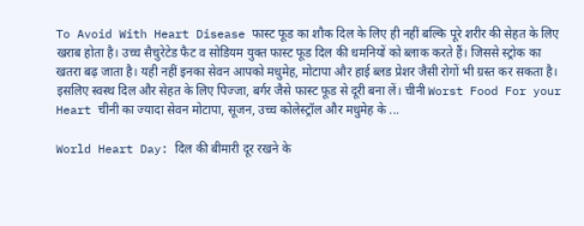To Avoid With Heart Disease फास्ट फूड का शौक दिल के लिए ही नहीं बल्कि पूरे शरीर की सेहत के लिए खराब होता है। उच्च सैचुरेटेड फैट व सोडियम युक्त फास्ट फूड दिल की धमनियों को ब्लाक करते हैं। जिससे स्ट्रोक का खतरा बढ़ जाता है। यही नहीं इनका सेवन आपको मधुमेह, मोटापा और हाई ब्लड प्रेशर जैसी रोगों भी ग्रस्त कर सकता है। इसलिए स्वस्थ दिल और सेहत के लिए पिज्जा, बर्गर जैसे फास्ट फूड से दूरी बना लें। चीनी Worst Food For your Heart चीनी का ज्यादा सेवन मोटापा, सूजन, उच्च कोलेस्ट्रॉल और मधुमेह के ...

World Heart Day: दिल की बीमारी दूर रखने के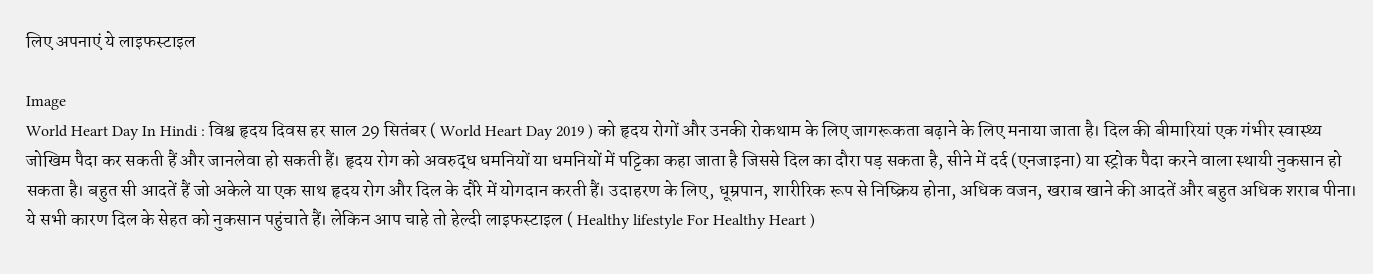लिए अपनाएं ये लाइफस्टाइल

Image
World Heart Day In Hindi : विश्व हृदय दिवस हर साल 29 सितंबर ( World Heart Day 2019 ) को हृदय रोगों और उनकी रोकथाम के लिए जागरूकता बढ़ाने के लिए मनाया जाता है। दिल की बीमारियां एक गंभीर स्वास्थ्य जोखिम पैदा कर सकती हैं और जानलेवा हो सकती हैं। हृदय रोग को अवरुद्ध धमनियों या धमनियों में पट्टिका कहा जाता है जिससे दिल का दौरा पड़ सकता है, सीने में दर्द (एनजाइना) या स्ट्रोक पैदा करने वाला स्थायी नुकसान हो सकता है। बहुत सी आदतें हैं जो अकेले या एक साथ हृदय रोग और दिल के दौरे में योगदान करती हैं। उदाहरण के लिए, धूम्रपान, शारीरिक रूप से निष्क्रिय होना, अधिक वजन, खराब खाने की आदतें और बहुत अधिक शराब पीना। ये सभी कारण दिल के सेहत को नुकसान पहुंचाते हैं। लेकिन आप चाहे तो हेल्दी लाइफस्टाइल ( Healthy lifestyle For Healthy Heart )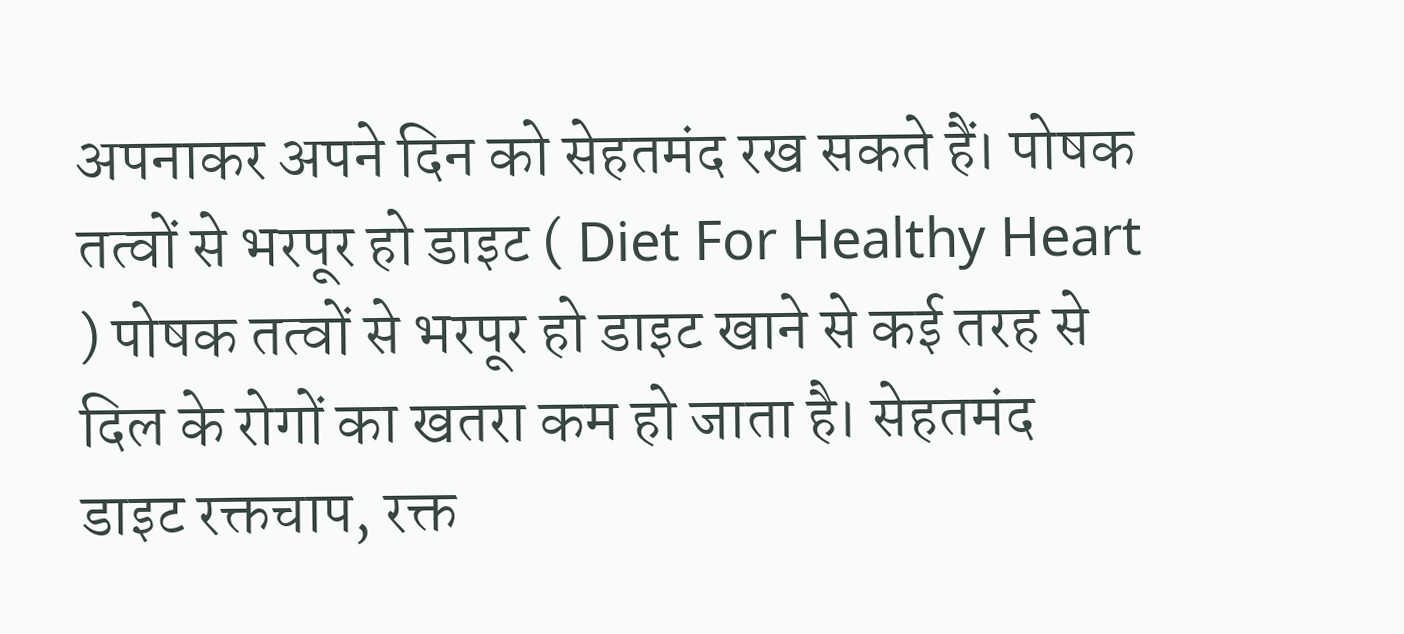अपनाकर अपने दिन को सेहतमंद रख सकते हैं। पोषक तत्वों से भरपूर हो डाइट ( Diet For Healthy Heart ) पोषक तत्वों से भरपूर हो डाइट खाने से कई तरह से दिल के रोगों का खतरा कम हो जाता है। सेहतमंद डाइट रक्तचाप, रक्त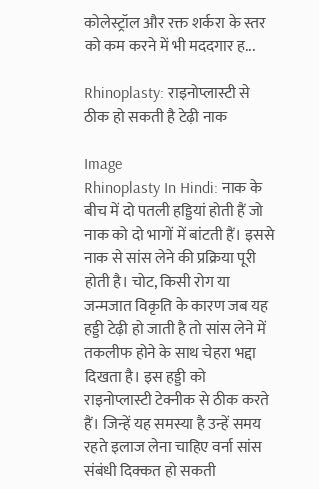कोलेस्ट्रॉल और रक्त शर्करा के स्तर को कम करने में भी मददगार ह...

Rhinoplasty: राइनोप्लास्टी से ठीक हो सकती है टेढ़ी नाक

Image
Rhinoplasty In Hindi: नाक के बीच में दो पतली हड्डियां होती हैं जो नाक को दो भागों में बांटती हैं। इससे नाक से सांस लेने की प्रक्रिया पूरी होती है। चोट, किसी रोग या जन्मजात विकृति के कारण जब यह हड्डी टेढ़ी हो जाती है तो सांस लेने में तकलीफ होने के साथ चेहरा भद्दा दिखता है। इस हड्डी को राइनोप्लास्टी टेक्नीक से ठीक करते हैं। जिन्हें यह समस्या है उन्हें समय रहते इलाज लेना चाहिए वर्ना सांस संबंधी दिक्कत हो सकती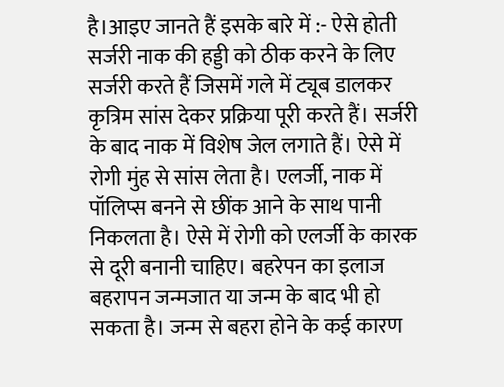है।आइए जानते हैं इसके बारे में :- ऐसे होती सर्जरी नाक की हड्डी को ठीक करने के लिए सर्जरी करते हैं जिसमें गले में ट्यूब डालकर कृत्रिम सांस देकर प्रक्रिया पूरी करते हैं। सर्जरी के बाद नाक में विशेष जेल लगाते हैं। ऐसे में रोगी मुंह से सांस लेता है। एलर्जी, नाक में पॉलिप्स बनने से छींक आने के साथ पानी निकलता है। ऐसे में रोगी को एलर्जी के कारक से दूरी बनानी चाहिए। बहरेपन का इलाज बहरापन जन्मजात या जन्म के बाद भी हो सकता है। जन्म से बहरा होने के कई कारण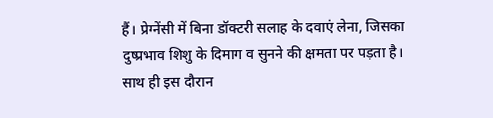हैं। प्रेग्नेंसी में बिना डॉक्टरी सलाह के दवाएं लेना, जिसका दुष्प्रभाव शिशु के दिमाग व सुनने की क्षमता पर पड़ता है। साथ ही इस दौरान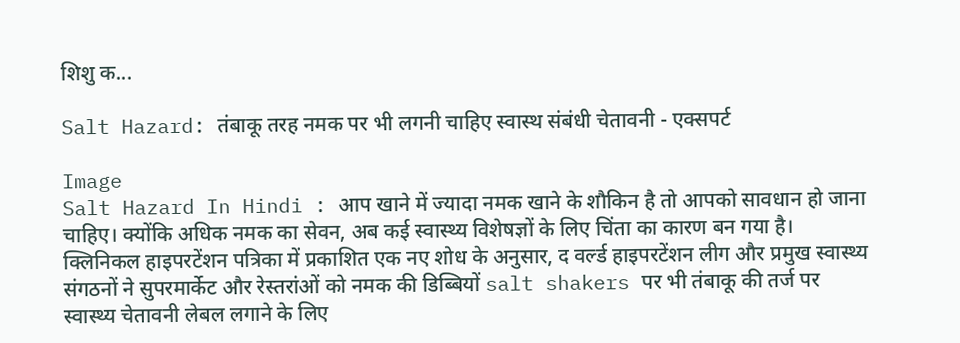शिशु क...

Salt Hazard: तंबाकू तरह नमक पर भी लगनी चाहिए स्वास्थ संबंधी चेतावनी - एक्सपर्ट

Image
Salt Hazard In Hindi : आप खाने में ज्यादा नमक खाने के शौकिन है तो आपको सावधान हो जाना चाहिए। क्योंकि अधिक नमक का सेवन, अब कई स्वास्थ्य विशेषज्ञों के लिए चिंता का कारण बन गया है। क्लिनिकल हाइपरटेंशन पत्रिका में प्रकाशित एक नए शोध के अनुसार, द वर्ल्ड हाइपरटेंशन लीग और प्रमुख स्वास्थ्य संगठनों ने सुपरमार्केट और रेस्तरांओं को नमक की डिब्बियों salt shakers पर भी तंबाकू की तर्ज पर स्वास्थ्य चेतावनी लेबल लगाने के लिए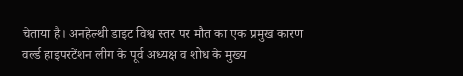चेताया है। अनहेल्थी डाइट विश्व स्तर पर मौत का एक प्रमुख कारण वर्ल्ड हाइपरटेंशन लीग के पूर्व अध्यक्ष व शोध के मुख्य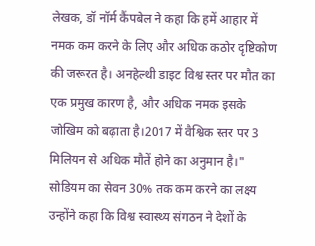लेखक, डॉ नॉर्म कैंपबेल ने कहा कि हमें आहार में नमक कम करने के लिए और अधिक कठोर दृष्टिकोण की जरूरत है। अनहेल्थी डाइट विश्व स्तर पर मौत का एक प्रमुख कारण है, और अधिक नमक इसके जोखिम को बढ़ाता है।2017 में वैश्विक स्तर पर 3 मिलियन से अधिक मौतें होने का अनुमान है।" सोडियम का सेवन 30% तक कम करने का लक्ष्य उन्होंने कहा कि विश्व स्वास्थ्य संगठन ने देशों के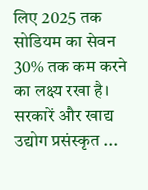लिए 2025 तक सोडियम का सेवन 30% तक कम करने का लक्ष्य रखा है। सरकारें और खाद्य उद्योग प्रसंस्कृत ...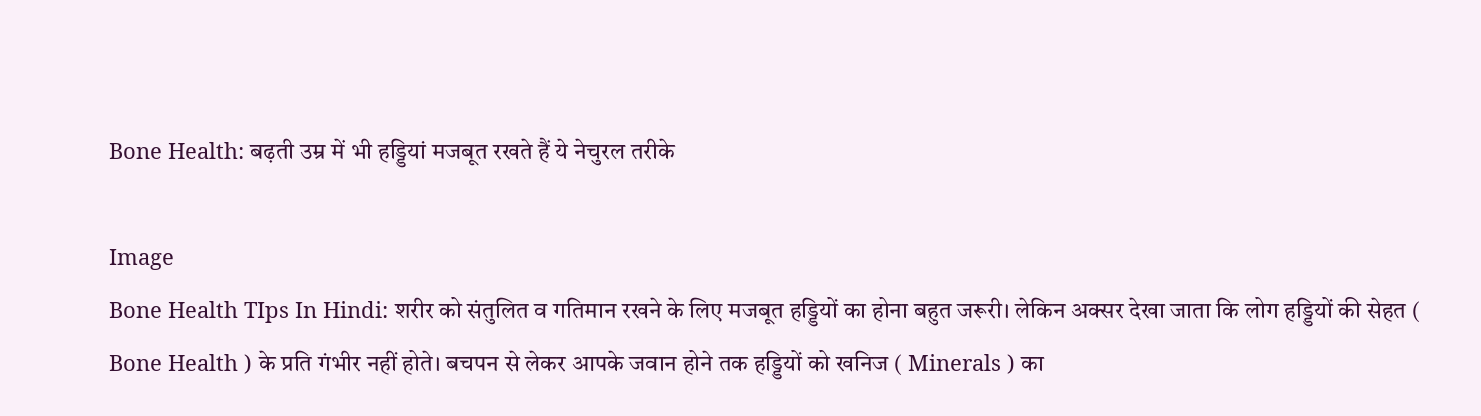Bone Health: बढ़ती उम्र में भी हड्डियां मजबूत रखते हैं ये नेचुरल तरीके

Image
Bone Health TIps In Hindi: शरीर को संतुलित व गतिमान रखने के लिए मजबूत हड्डियों का होना बहुत जरूरी। लेकिन अक्सर देखा जाता कि लोग हड्डियों की सेहत ( Bone Health ) के प्रति गंभीर नहीं होते। बचपन से लेकर आपके जवान होने तक हड्डियों को खनिज ( Minerals ) का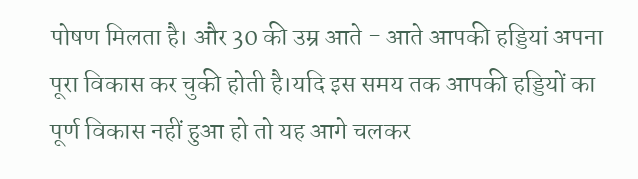पोषण मिलता है। और 30 की उम्र आते - आते आपकी हड्डियां अपना पूरा विकास कर चुकी होती है।यदि इस समय तक आपकी हड्डियों का पूर्ण विकास नहीं हुआ हो तो यह आगे चलकर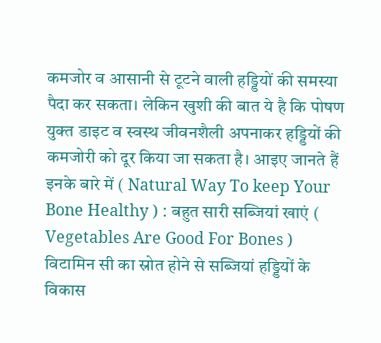कमजोर व आसानी से टूटने वाली हड्डियों की समस्या पैदा कर सकता। लेकिन खुशी की बात ये है कि पोषण युक्त डाइट व स्वस्थ जीवनशैली अपनाकर हड्डियों की कमजोरी को दूर किया जा सकता है। आइए जानते हैं इनके बारे में ( Natural Way To keep Your Bone Healthy ) : बहुत सारी सब्जियां खाएं ( Vegetables Are Good For Bones ) विटामिन सी का स्रोत होने से सब्जियां हड्डियों के विकास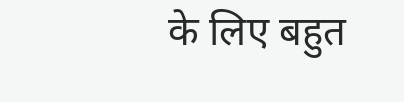के लिए बहुत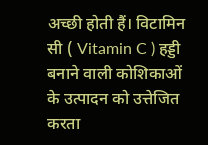अच्छी होती हैं। विटामिन सी ( Vitamin C ) हड्डी बनाने वाली कोशिकाओं के उत्पादन को उत्तेजित करता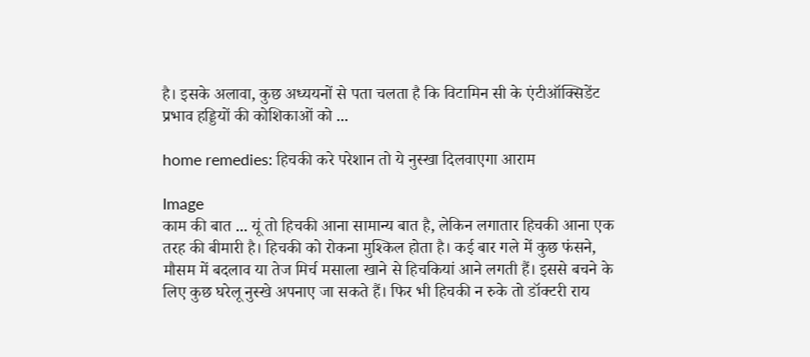है। इसके अलावा, कुछ अध्ययनों से पता चलता है कि विटामिन सी के एंटीऑक्सिडेंट प्रभाव हड्डियों की कोशिकाओं को ...

home remedies: हिचकी करे परेशान तो ये नुस्खा दिलवाएगा आराम

Image
काम की बात ... यूं तो हिचकी आना सामान्य बात है, लेकिन लगातार हिचकी आना एक तरह की बीमारी है। हिचकी को रोकना मुश्किल होता है। कई बार गले में कुछ फंसने, मौसम में बदलाव या तेज मिर्च मसाला खाने से हिचकियां आने लगती हैं। इससे बचने के लिए कुछ घरेलू नुस्खे अपनाए जा सकते हैं। फिर भी हिचकी न रुके तो डॉक्टरी राय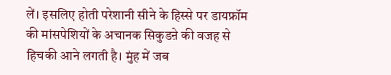लें। इसलिए होती परेशानी सीने के हिस्से पर डायफ्रॉम की मांसपेशियों के अचानक सिकुडऩे की वजह से हिचकी आने लगती है। मुंह में जब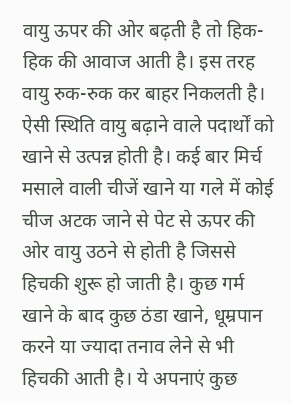वायु ऊपर की ओर बढ़ती है तो हिक-हिक की आवाज आती है। इस तरह वायु रुक-रुक कर बाहर निकलती है। ऐसी स्थिति वायु बढ़ाने वाले पदार्थों को खाने से उत्पन्न होती है। कई बार मिर्च मसाले वाली चीजें खाने या गले में कोई चीज अटक जाने से पेट से ऊपर की ओर वायु उठने से होती है जिससे हिचकी शुरू हो जाती है। कुछ गर्म खाने के बाद कुछ ठंडा खाने, धूम्रपान करने या ज्यादा तनाव लेने से भी हिचकी आती है। ये अपनाएं कुछ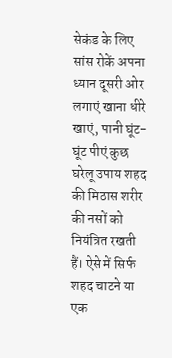सेकंड के लिए सांस रोकें अपना ध्यान दूसरी ओर लगाएं खाना धीरे खाएं, पानी घूंट-घूंट पीएं कुछ घरेलू उपाय शहद की मिठास शरीर की नसों को नियंत्रित रखती हैं। ऐसे में सिर्फ शहद चाटने या एक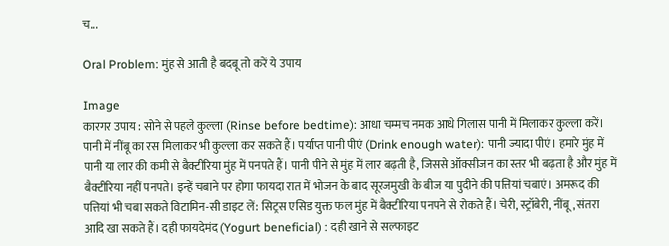च...

Oral Problem: मुंह से आती है बदबू तो करें ये उपाय

Image
कारगर उपाय : सोने से पहले कुल्ला (Rinse before bedtime): आधा चम्मच नमक आधे गिलास पानी में मिलाकर कुल्ला करें। पानी में नींबू का रस मिलाकर भी कुल्ला कर सकते हैं। पर्याप्त पानी पीएं (Drink enough water): पानी ज्यादा पीएं। हमारे मुंह में पानी या लार की कमी से बैक्टीरिया मुंह में पनपते हैं। पानी पीने से मुंह में लार बढ़ती है, जिससे ऑक्सीजन का स्तर भी बढ़ता है और मुंह में बैक्टीरिया नहीं पनपते। इन्हें चबाने पर होगा फायदा रात में भोजन के बाद सूरजमुखी के बीज या पुदीने की पत्तियां चबाएं। अमरूद की पत्तियां भी चबा सकते विटामिन-सी डाइट लें: सिट्रस एसिड युक्त फल मुंह में बैक्टीरिया पनपने से रोकते हैं। चेरी, स्ट्रॉबेरी, नींबू, संतरा आदि खा सकते हैं। दही फायदेमंद (Yogurt beneficial) : दही खाने से सल्फाइट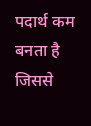पदार्थ कम बनता है जिससे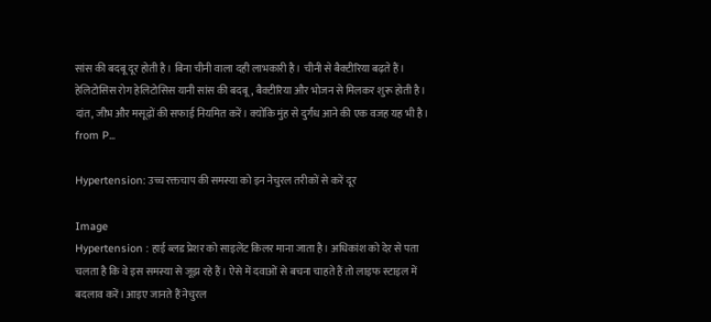सांस की बदबू दूर होती है। बिना चीनी वाला दही लाभकारी है। चीनी से बैक्टीरिया बढ़ते हैं। हेलिटोसिस रोग हेलिटोसिस यानी सांस की बदबू, बैक्टीरिया और भोजन से मिलकर शुरू होती है। दांत, जीभ और मसूढ़ों की सफाई नियमित करें। क्योंकि मुंह से दुर्गंध आने की एक वजह यह भी है। from P...

Hypertension: उच्च रक्तचाप की समस्या को इन नेचुरल तरीकों से करें दूर

Image
Hypertension : हाई ब्लड प्रेशर को साइलेंट किलर माना जाता है। अधिकांश को देर से पता चलता है कि वे इस समस्या से जूझ रहे हैं। ऐसे में दवाओं से बचना चाहते हैं तो लाइफ स्टाइल में बदलाव करें। आइए जानते हैं नेचुरल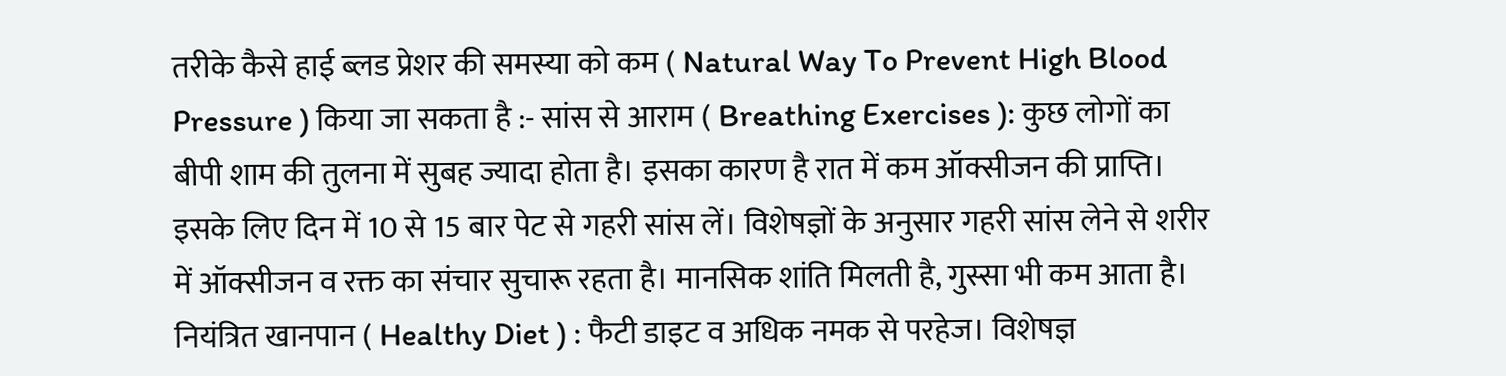तरीके कैसे हाई ब्लड प्रेशर की समस्या को कम ( Natural Way To Prevent High Blood Pressure ) किया जा सकता है :- सांस से आराम ( Breathing Exercises ): कुछ लोगों का बीपी शाम की तुलना में सुबह ज्यादा होता है। इसका कारण है रात में कम ऑक्सीजन की प्राप्ति। इसके लिए दिन में 10 से 15 बार पेट से गहरी सांस लें। विशेषज्ञों के अनुसार गहरी सांस लेने से शरीर में ऑक्सीजन व रक्त का संचार सुचारू रहता है। मानसिक शांति मिलती है, गुस्सा भी कम आता है। नियंत्रित खानपान ( Healthy Diet ) : फैटी डाइट व अधिक नमक से परहेज। विशेषज्ञ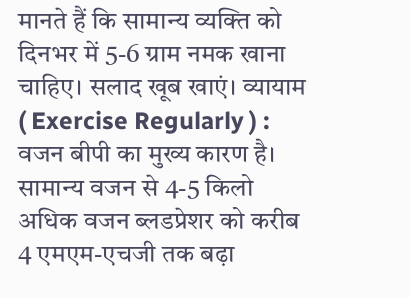मानते हैं कि सामान्य व्यक्ति को दिनभर में 5-6 ग्राम नमक खाना चाहिए। सलाद खूब खाएं। व्यायाम ( Exercise Regularly ) : वजन बीपी का मुख्य कारण है। सामान्य वजन से 4-5 किलो अधिक वजन ब्लडप्रेशर को करीब 4 एमएम-एचजी तक बढ़ा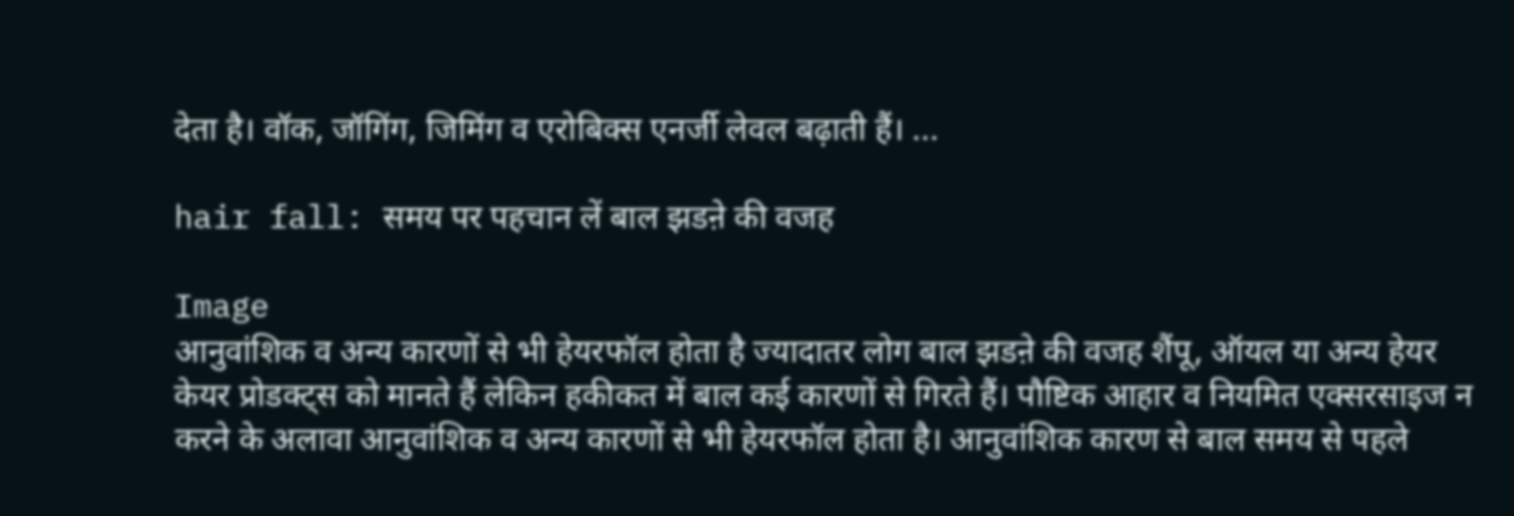देता है। वॉक, जॉगिंग, जिमिंग व एरोबिक्स एनर्जी लेवल बढ़ाती हैं। ...

hair fall: समय पर पहचान लें बाल झडऩे की वजह

Image
आनुवांशिक व अन्य कारणों से भी हेयरफॉल होता है ज्यादातर लोग बाल झडऩे की वजह शैंपू, ऑयल या अन्य हेयर केयर प्रोडक्ट्स को मानते हैं लेकिन हकीकत में बाल कई कारणों से गिरते हैं। पौष्टिक आहार व नियमित एक्सरसाइज न करने के अलावा आनुवांशिक व अन्य कारणों से भी हेयरफॉल होता है। आनुवांशिक कारण से बाल समय से पहले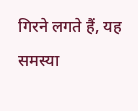गिरने लगते हैं, यह समस्या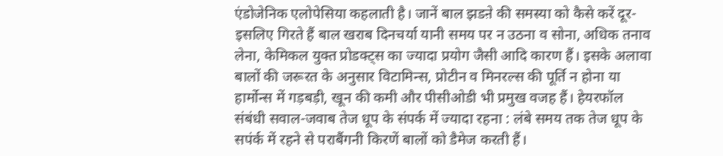एंडोजेनिक एलोपेसिया कहलाती है। जानें बाल झडऩे की समस्या को कैसे करें दूर- इसलिए गिरते हैं बाल खराब दिनचर्या यानी समय पर न उठना व सोना, अधिक तनाव लेना, केमिकल युक्त प्रोडक्ट्स का ज्यादा प्रयोग जैसी आदि कारण हैं। इसके अलावा बालों की जरूरत के अनुसार विटामिन्स, प्रोटीन व मिनरल्स की पूर्ति न होना या हार्मोन्स में गड़बड़ी, खून की कमी और पीसीओडी भी प्रमुख वजह हैं। हेयरफॉल संबंधी सवाल-जवाब तेज धूप के संपर्क में ज्यादा रहना : लंबे समय तक तेज धूप के सपंर्क में रहने से पराबैंगनी किरणें बालों को डैमेज करती हैं।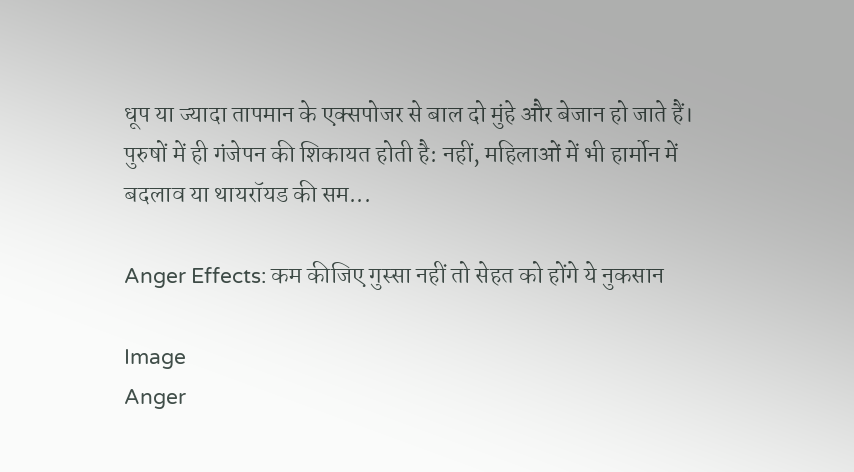धूप या ज्यादा तापमान के एक्सपोजर से बाल दो मुंहे और बेजान हो जाते हैं। पुरुषों में ही गंजेपन की शिकायत होती है: नहीं, महिलाओं में भी हार्मोन में बदलाव या थायरॉयड की सम...

Anger Effects: कम कीजिए गुस्सा नहीं तो सेहत को होंगे ये नुकसान

Image
Anger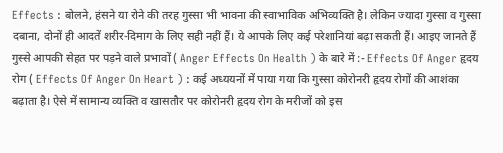Effects : बोलने, हंसने या रोने की तरह गुस्सा भी भावना की स्वाभाविक अभिव्यक्ति है। लेकिन ज्यादा गुस्सा व गुस्सा दबाना, दोनों ही आदतें शरीर-दिमाग के लिए सही नहीं हैं। ये आपके लिए कई परेशानियां बढ़ा सकती हैं। आइए जानते हैं गुस्से आपकी सेहत पर पड़ने वाले प्रभावों ( Anger Effects On Health ) के बारे में :- Effects Of Anger हृदय रोग ( Effects Of Anger On Heart ) : कई अध्ययनों में पाया गया कि गुस्सा कोरोनरी हृदय रोगों की आशंका बढ़ाता है। ऐसे में सामान्य व्यक्ति व खासतौर पर कोरोनरी हृदय रोग के मरीजों को इस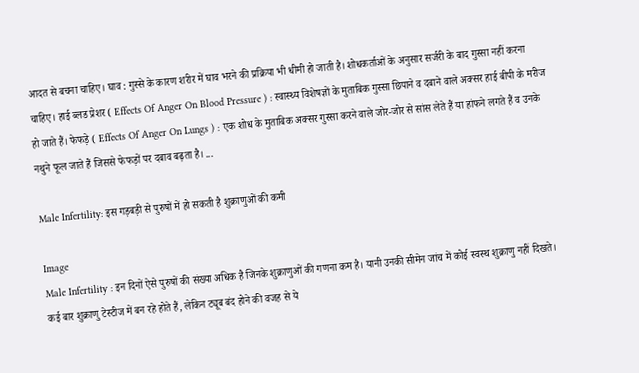आदत से बचना चाहिए। घाव : गुस्से के कारण शरीर में घाव भरने की प्रक्रिया भी धीमी हो जाती है। शोधकर्ताओं के अनुसार सर्जरी के बाद गुस्सा नहीं करना चाहिए। हाई ब्लड प्रेशर ( Effects Of Anger On Blood Pressure ) : स्वास्थ्य विशेषज्ञों के मुताबिक गुस्सा छिपाने व दबाने वाले अक्सर हाई बीपी के मरीज हो जाते हैं। फेफड़े ( Effects Of Anger On Lungs ) : एक शोध के मुताबिक अक्सर गुस्सा करने वाले जोर-जोर से सांस लेते हैं या हांफने लगते हैं व उनके नथुने फूल जाते हैं जिससे फेफड़ों पर दबाव बढ़ता है। ...

Male Infertility: इस गड़बड़ी से पुरुषों में हो सकती है शुक्राणुओं की कमी

Image
Male Infertility : इन दिनों ऐसे पुरुषों की संख्या अधिक है जिनके शुक्राणुओं की गणना कम है। यानी उनकी सीमेन जांच में कोई स्वस्थ शुक्राणु नहीं दिखते। कई बार शुक्राणु टेस्टीज में बन रहे होते हैं, लेकिन ट्यूब बंद होने की वजह से ये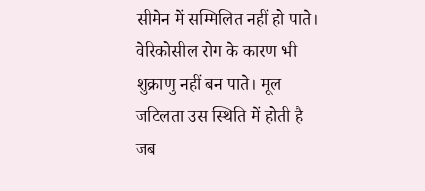सीमेन में सम्मिलित नहीं हो पाते। वेरिकोसील रोग के कारण भी शुक्राणु नहीं बन पाते। मूल जटिलता उस स्थिति में होती है जब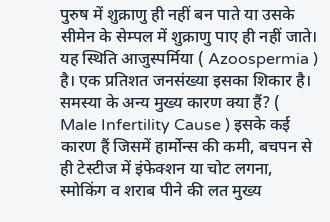पुरुष में शुक्राणु ही नहीं बन पाते या उसके सीमेन के सेम्पल में शुक्राणु पाए ही नहीं जाते। यह स्थिति आजुस्पर्मिया ( Azoospermia ) है। एक प्रतिशत जनसंख्या इसका शिकार है। समस्या के अन्य मुख्य कारण क्या हैं? ( Male Infertility Cause ) इसके कई कारण हैं जिसमें हार्मोन्स की कमी, बचपन से ही टेस्टीज में इंफेक्शन या चोट लगना, स्मोकिंग व शराब पीने की लत मुख्य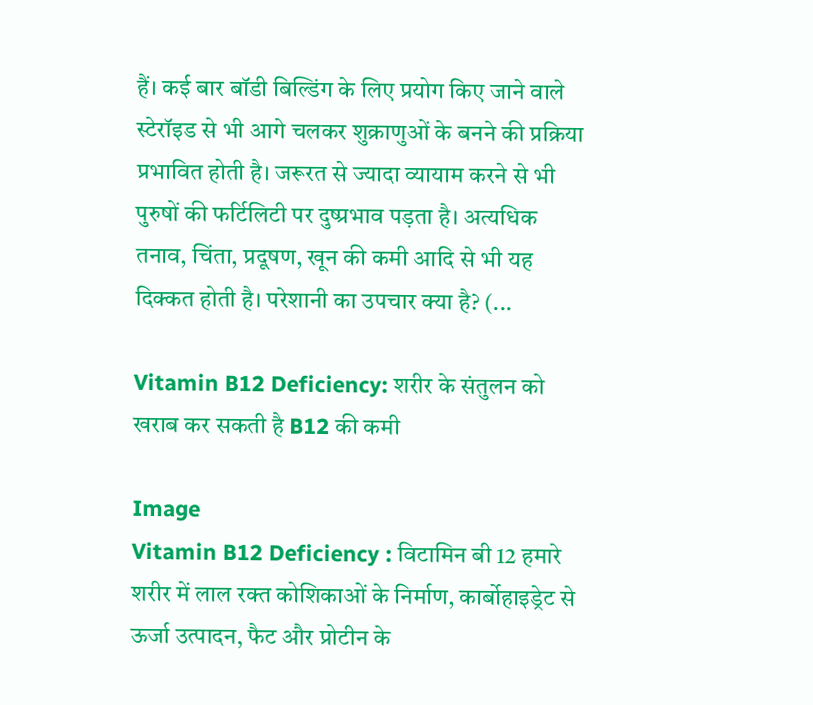हैं। कई बार बॉडी बिल्डिंग के लिए प्रयोग किए जाने वाले स्टेरॉइड से भी आगे चलकर शुक्राणुओं के बनने की प्रक्रिया प्रभावित होती है। जरूरत से ज्यादा व्यायाम करने से भी पुरुषों की फर्टिलिटी पर दुष्प्रभाव पड़ता है। अत्यधिक तनाव, चिंता, प्रदूषण, खून की कमी आदि से भी यह दिक्कत होती है। परेशानी का उपचार क्या है? (...

Vitamin B12 Deficiency: शरीर के संतुलन को खराब कर सकती है B12 की कमी

Image
Vitamin B12 Deficiency : विटामिन बी 12 हमारे शरीर में लाल रक्त कोशिकाओं के निर्माण, कार्बोहाइड्रेट से ऊर्जा उत्पादन, फैट और प्रोटीन के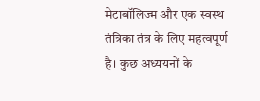मेटाबॉलिज्म और एक स्वस्थ तंत्रिका तंत्र के लिए महत्वपूर्ण है। कुछ अध्ययनों के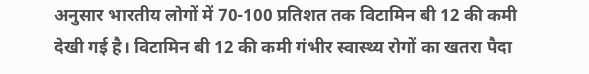अनुसार भारतीय लोगों में 70-100 प्रतिशत तक विटामिन बी 12 की कमी देखी गई है। विटामिन बी 12 की कमी गंभीर स्वास्थ्य रोगों का खतरा पैदा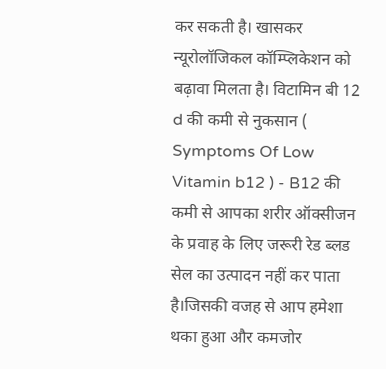कर सकती है। खासकर न्यूरोलॉजिकल कॉम्प्लिकेशन को बढ़ावा मिलता है। विटामिन बी 12 d की कमी से नुकसान ( Symptoms Of Low Vitamin b12 ) - B12 की कमी से आपका शरीर ऑक्सीजन के प्रवाह के लिए जरूरी रेड ब्लड सेल का उत्पादन नहीं कर पाता है।जिसकी वजह से आप हमेशा थका हुआ और कमजोर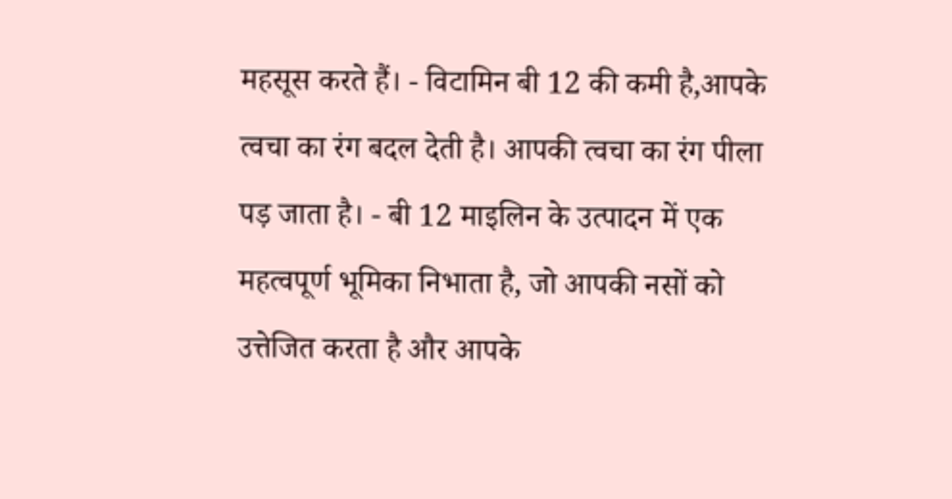महसूस करते हैं। - विटामिन बी 12 की कमी है,आपके त्वचा का रंग बदल देती है। आपकी त्वचा का रंग पीला पड़ जाता है। - बी 12 माइलिन के उत्पादन में एक महत्वपूर्ण भूमिका निभाता है, जो आपकी नसों को उत्तेजित करता है और आपके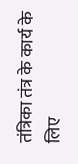तंत्रिका तंत्र के कार्य के लिए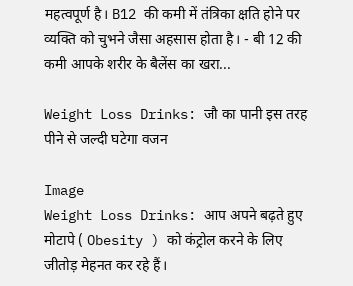महत्वपूर्ण है। B12 की कमी में तंत्रिका क्षति होने पर व्यक्ति को चुभने जैसा अहसास होता है। - बी 12 की कमी आपके शरीर के बैलेंस का खरा...

Weight Loss Drinks: जौ का पानी इस तरह पीने से जल्दी घटेगा वजन

Image
Weight Loss Drinks: आप अपने बढ़ते हुए मोटापे ( Obesity ) को कंट्रोल करने के लिए जीतोड़ मेहनत कर रहे हैं।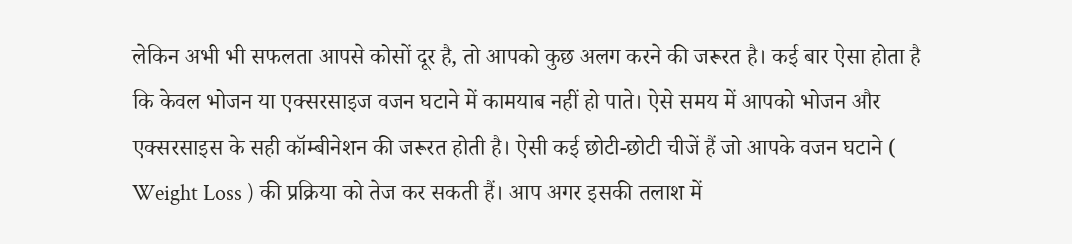लेकिन अभी भी सफलता आपसे कोसों दूर है, तो आपको कुछ अलग करने की जरूरत है। कई बार ऐसा होता है कि केवल भोजन या एक्सरसाइज वजन घटाने में कामयाब नहीं हो पाते। ऐसे समय में आपको भोजन और एक्सरसाइस के सही कॉम्बीनेशन की जरूरत होती है। ऐसी कई छोटी-छोटी चीजें हैं जो आपके वजन घटाने ( Weight Loss ) की प्रक्रिया को तेज कर सकती हैं। आप अगर इसकी तलाश में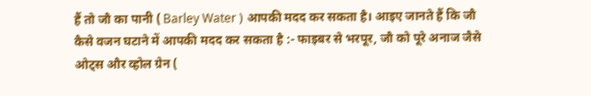हैं तो जौ का पानी ( Barley Water ) आपकी मदद कर सकता है। आइए जानते हैं कि जौ कैसे वजन घटाने में आपकी मदद कर सकता है :- फाइबर से भरपूर, जौ को पूरे अनाज जैसे ओट्स और व्होल ग्रेन (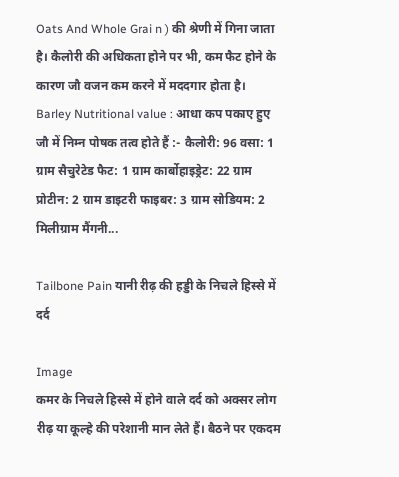Oats And Whole Grai n ) की श्रेणी में गिना जाता है। कैलोरी की अधिकता होने पर भी, कम फैट होने के कारण जौ वजन कम करने में मददगार होता है। Barley Nutritional value : आधा कप पकाए हुए जौ में निम्न पोषक तत्व होते हैं :- कैलोरी: 96 वसा: 1 ग्राम सैचुरेटेड फैट: 1 ग्राम कार्बोहाइड्रेट: 22 ग्राम प्रोटीन: 2 ग्राम डाइटरी फाइबर: 3 ग्राम सोडियम: 2 मिलीग्राम मैंगनी...

Tailbone Pain यानी रीढ़ की हड्डी के निचले हिस्से में दर्द

Image
कमर के निचले हिस्से में होने वाले दर्द को अक्सर लोग रीढ़ या कूल्हे की परेशानी मान लेते हैं। बैठने पर एकदम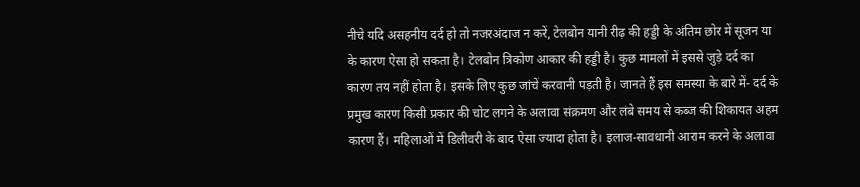नीचे यदि असहनीय दर्द हो तो नजरअंदाज न करें, टेलबोन यानी रीढ़ की हड्डी के अंतिम छोर में सूजन या के कारण ऐसा हो सकता है। टेलबोन त्रिकोण आकार की हड्डी है। कुछ मामलों में इससे जुड़े दर्द का कारण तय नहीं होता है। इसके लिए कुछ जांचें करवानी पड़ती है। जानते हैं इस समस्या के बारे में- दर्द के प्रमुख कारण किसी प्रकार की चोट लगने के अलावा संक्रमण और लंबे समय से कब्ज की शिकायत अहम कारण हैं। महिलाओं में डिलीवरी के बाद ऐसा ज्यादा होता है। इलाज-सावधानी आराम करने के अलावा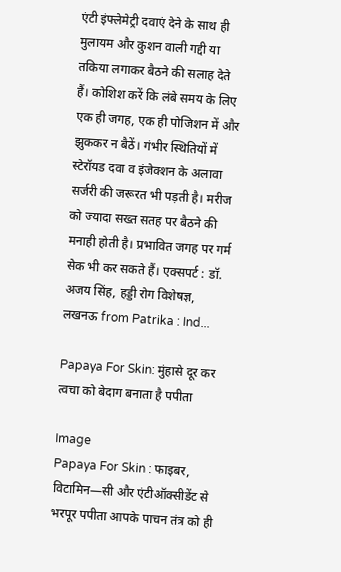एंटी इंफ्लेमेट्री दवाएं देने के साथ ही मुलायम और कुशन वाली गद्दी या तकिया लगाकर बैठने की सलाह देते हैं। कोशिश करें कि लंबे समय के लिए एक ही जगह, एक ही पोजिशन में और झुककर न बैठें। गंभीर स्थितियों में स्टेरॉयड दवा व इंजेक्शन के अलावा सर्जरी की जरूरत भी पड़ती है। मरीज को ज्यादा सख्त सतह पर बैठने की मनाही होती है। प्रभावित जगह पर गर्म सेक भी कर सकते हैं। एक्सपर्ट : डॉ. अजय सिंह, हड्डी रोग विशेषज्ञ, लखनऊ from Patrika : Ind...

Papaya For Skin: मुंहासे दूर कर त्वचा को बेदाग बनाता है पपीता

Image
Papaya For Skin : फाइबर, विटामिन—सी और एंटीऑक्सीडेंट से भरपूर पपीता आपके पाचन तंत्र को ही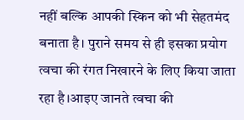नहीं बल्कि आपकी स्किन को भी सेहतमंद बनाता है। पुराने समय से ही इसका प्रयोग त्वचा की रंगत निखारने के लिए किया जाता रहा है।आइए जानते त्वचा की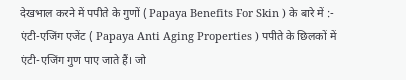देखभाल करने में पपीते के गुणों ( Papaya Benefits For Skin ) के बारे में :- एंटी-एजिंग एजेंट ( Papaya Anti Aging Properties ) पपीते के छिलकों में एंटी-एजिंग गुण पाए जाते हैं। जो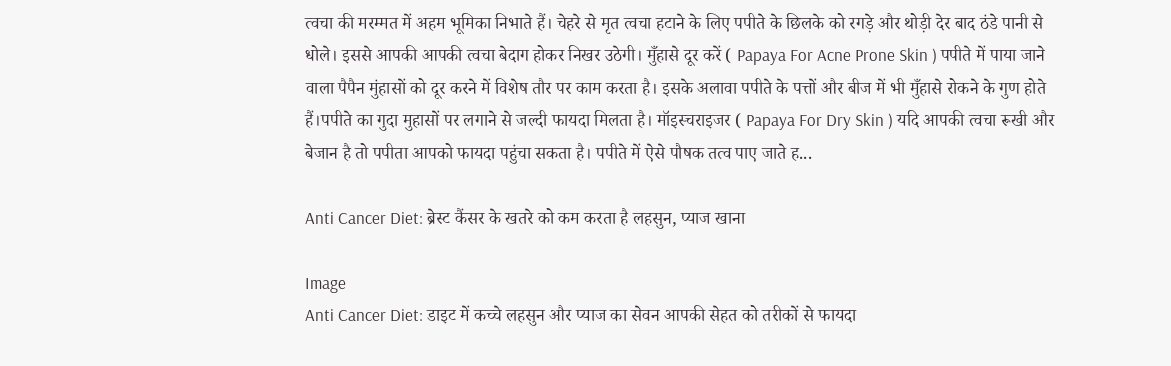त्वचा की मरम्मत में अहम भूमिका निभाते हैं। चेहरे से मृत त्वचा हटाने के लिए पपीते के छिलके को रगड़े और थोड़ी देर बाद ठंडे पानी से धोले। इससे आपकी आपकी त्वचा बेदाग होकर निखर उठेगी। मुँहासे दूर करें ( Papaya For Acne Prone Skin ) पपीते में पाया जाने वाला पैपैन मुंहासों को दूर करने में विशेष तौर पर काम करता है। इसके अलावा पपीते के पत्तों और बीज में भी मुँहासे रोकने के गुण होते हैं।पपीते का गुदा मुहासों पर लगाने से जल्दी फायदा मिलता है। मॉइस्चराइजर ( Papaya For Dry Skin ) यदि आपकी त्वचा रूखी और बेजान है तो पपीता आपको फायदा पहुंचा सकता है। पपीते में ऐसे पौषक तत्व पाए जाते ह...

Anti Cancer Diet: ब्रेस्ट कैंसर के खतरे को कम करता है लहसुन, प्याज खाना

Image
Anti Cancer Diet: डाइट में कच्चे लहसुन और प्याज का सेवन आपकी सेहत को तरीकों से फायदा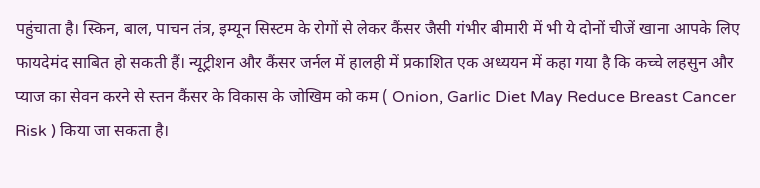पहुंचाता है। स्किन, बाल, पाचन तंत्र, इम्यून सिस्टम के रोगों से लेकर कैंसर जैसी गंभीर बीमारी में भी ये दोनों चीजें खाना आपके लिए फायदेमंद साबित हो सकती हैं। न्यूट्रीशन और कैंसर जर्नल में हालही में प्रकाशित एक अध्ययन में कहा गया है कि कच्चे लहसुन और प्याज का सेवन करने से स्तन कैंसर के विकास के जोखिम को कम ( Onion, Garlic Diet May Reduce Breast Cancer Risk ) किया जा सकता है।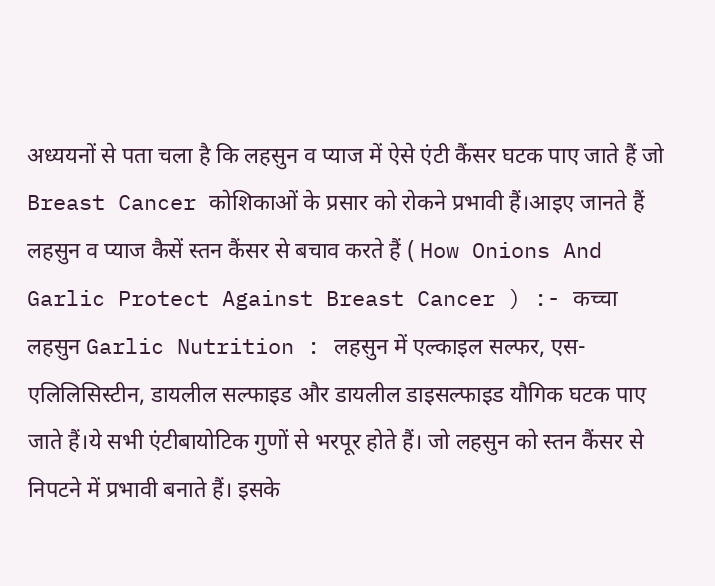अध्ययनों से पता चला है कि लहसुन व प्याज में ऐसे एंटी कैंसर घटक पाए जाते हैं जो Breast Cancer कोशिकाओं के प्रसार को रोकने प्रभावी हैं।आइए जानते हैं लहसुन व प्याज कैसें स्तन कैंसर से बचाव करते हैं ( How Onions And Garlic Protect Against Breast Cancer ) :- कच्चा लहसुन Garlic Nutrition : लहसुन में एल्काइल सल्फर, एस-एलिलिसिस्टीन, डायलील सल्फाइड और डायलील डाइसल्फाइड यौगिक घटक पाए जाते हैं।ये सभी एंटीबायोटिक गुणों से भरपूर होते हैं। जो लहसुन को स्तन कैंसर से निपटने में प्रभावी बनाते हैं। इसके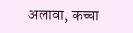अलावा, कच्चा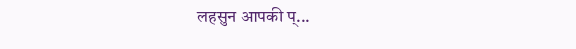लहसुन आपकी प्...